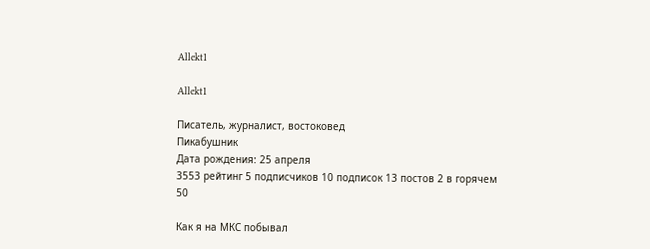Allekt1

Allekt1

Писатель, журналист, востоковед
Пикабушник
Дата рождения: 25 апреля
3553 рейтинг 5 подписчиков 10 подписок 13 постов 2 в горячем
50

Как я на МКС побывал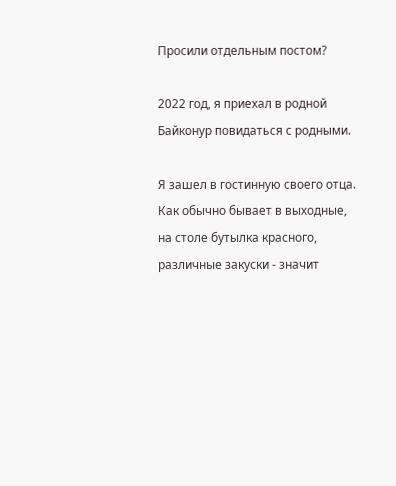Просили отдельным постом?

2022 год, я приехал в родной Байконур повидаться с родными.

Я зашел в гостинную своего отца. Как обычно бывает в выходные, на столе бутылка красного, различные закуски - значит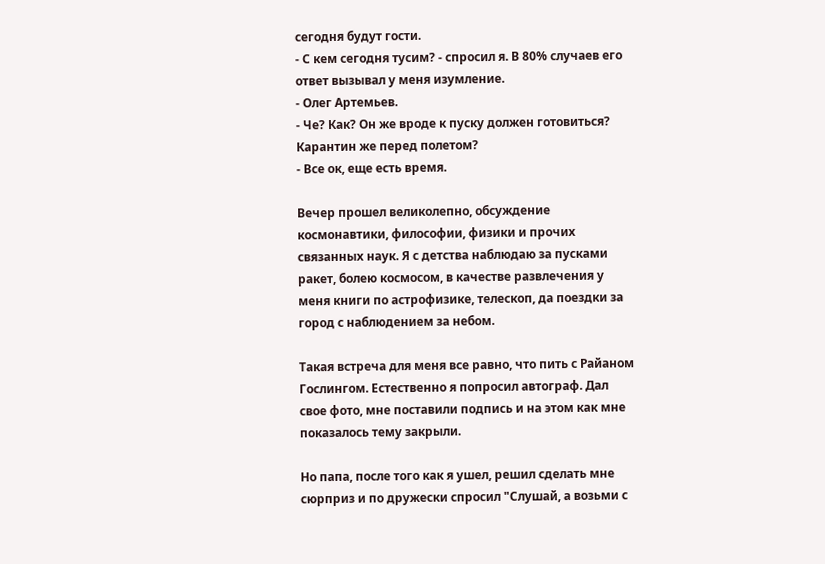сегодня будут гости.
- С кем сегодня тусим? - спросил я. В 80% случаев его ответ вызывал у меня изумление.
- Олег Артемьев.
- Че? Как? Он же вроде к пуску должен готовиться? Карантин же перед полетом?
- Все ок, еще есть время.

Вечер прошел великолепно, обсуждение космонавтики, философии, физики и прочих связанных наук. Я с детства наблюдаю за пусками ракет, болею космосом, в качестве развлечения у меня книги по астрофизике, телескоп, да поездки за город с наблюдением за небом.

Такая встреча для меня все равно, что пить с Райаном Гослингом. Естественно я попросил автограф. Дал свое фото, мне поставили подпись и на этом как мне показалось тему закрыли.

Но папа, после того как я ушел, решил сделать мне сюрприз и по дружески спросил "Слушай, а возьми с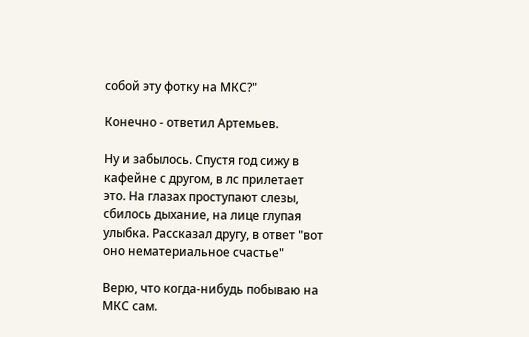собой эту фотку на МКС?"

Конечно - ответил Артемьев.

Ну и забылось. Спустя год сижу в кафейне с другом, в лс прилетает это. На глазах проступают слезы, сбилось дыхание, на лице глупая улыбка. Рассказал другу, в ответ "вот оно нематериальное счастье"

Верю, что когда-нибудь побываю на МКС сам.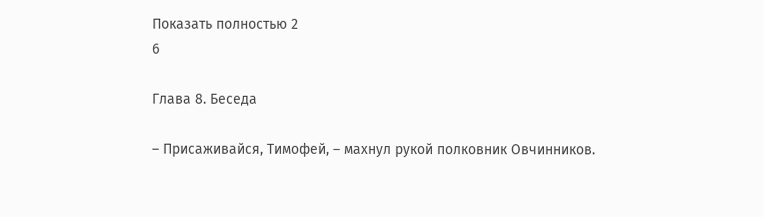Показать полностью 2
6

Глава 8. Беседа

– Присаживайся, Тимофей, – махнул рукой полковник Овчинников.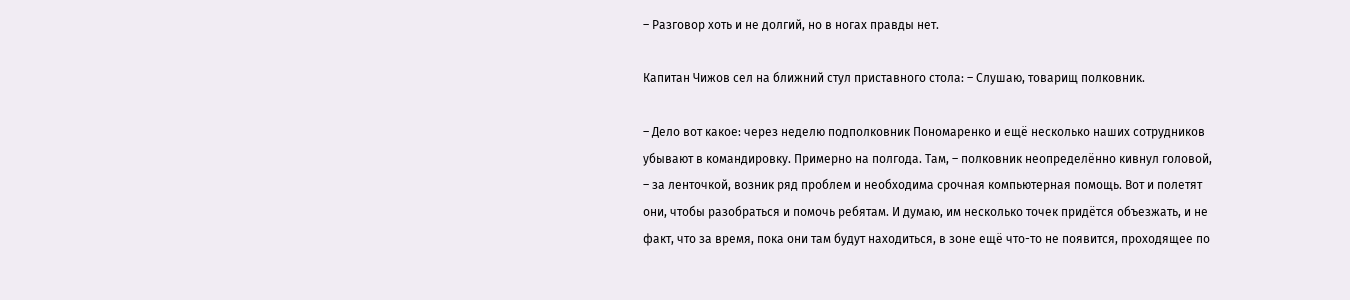– Разговор хоть и не долгий, но в ногах правды нет.

Капитан Чижов сел на ближний стул приставного стола: – Слушаю, товарищ полковник.

– Дело вот какое: через неделю подполковник Пономаренко и ещё несколько наших сотрудников убывают в командировку. Примерно на полгода. Там, – полковник неопределённо кивнул головой, – за ленточкой, возник ряд проблем и необходима срочная компьютерная помощь. Вот и полетят они, чтобы разобраться и помочь ребятам. И думаю, им несколько точек придётся объезжать, и не факт, что за время, пока они там будут находиться, в зоне ещё что-то не появится, проходящее по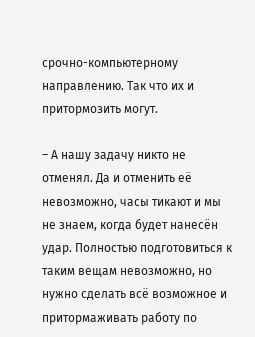срочно-компьютерному направлению. Так что их и притормозить могут.

– А нашу задачу никто не отменял. Да и отменить её невозможно, часы тикают и мы не знаем, когда будет нанесён удар. Полностью подготовиться к таким вещам невозможно, но нужно сделать всё возможное и притормаживать работу по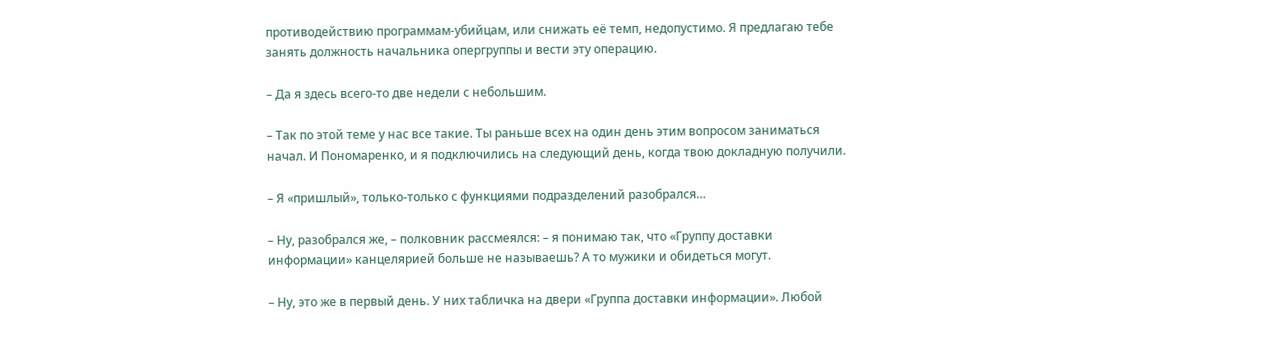противодействию программам-убийцам, или снижать её темп, недопустимо. Я предлагаю тебе занять должность начальника опергруппы и вести эту операцию.

– Да я здесь всего-то две недели с небольшим.

– Так по этой теме у нас все такие. Ты раньше всех на один день этим вопросом заниматься начал. И Пономаренко, и я подключились на следующий день, когда твою докладную получили.

– Я «пришлый», только-только с функциями подразделений разобрался…

– Ну, разобрался же, – полковник рассмеялся: – я понимаю так, что «Группу доставки информации» канцелярией больше не называешь? А то мужики и обидеться могут.

– Ну, это же в первый день. У них табличка на двери «Группа доставки информации». Любой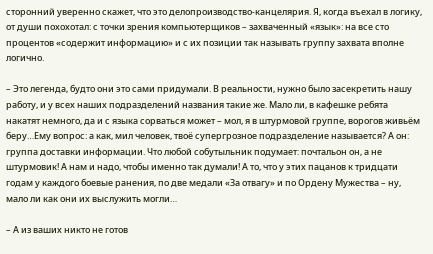сторонний уверенно скажет, что это делопроизводство-канцелярия. Я, когда въехал в логику, от души похохотал: с точки зрения компьютерщиков – захваченный «язык»: на все сто процентов «содержит информацию» и с их позиции так называть группу захвата вполне логично.

– Это легенда, будто они это сами придумали. В реальности, нужно было засекретить нашу работу, и у всех наших подразделений названия такие же. Мало ли, в кафешке ребята накатят немного, да и с языка сорваться может – мол, я в штурмовой группе, ворогов живьём беру…Ему вопрос: а как, мил человек, твоё супергрозное подразделение называется? А он: группа доставки информации. Что любой собутыльник подумает: почтальон он, а не штурмовик! А нам и надо, чтобы именно так думали! А то, что у этих пацанов к тридцати годам у каждого боевые ранения, по две медали «За отвагу» и по Ордену Мужества – ну, мало ли как они их выслужить могли…

– А из ваших никто не готов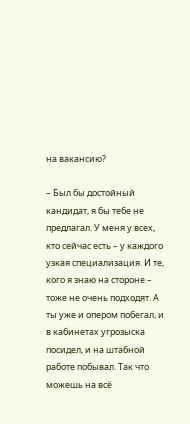на вакансию?

– Был бы достойный кандидат, я бы тебе не предлагал. У меня у всех, кто сейчас есть – у каждого узкая специализация. И те, кого я знаю на стороне – тоже не очень подходят. А ты уже и опером побегал, и в кабинетах угрозыска посидел, и на штабной работе побывал. Так что можешь на всё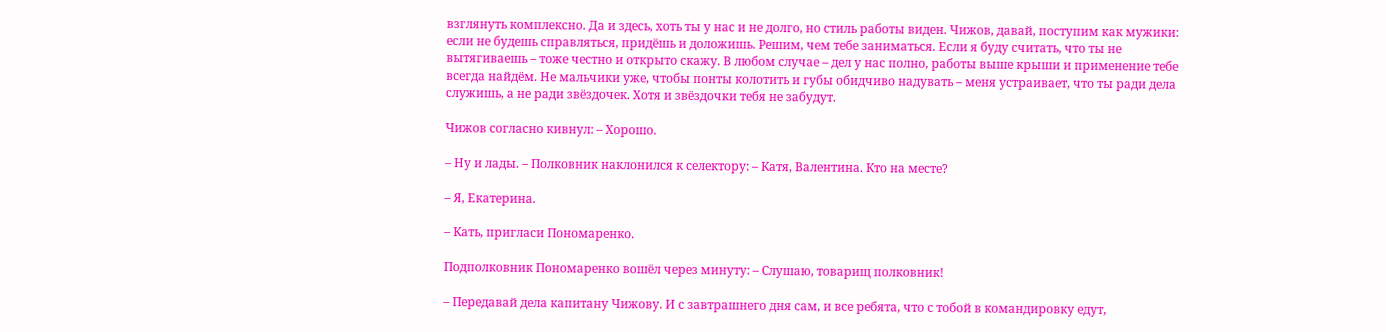взглянуть комплексно. Да и здесь, хоть ты у нас и не долго, но стиль работы виден. Чижов, давай, поступим как мужики: если не будешь справляться, придёшь и доложишь. Решим, чем тебе заниматься. Если я буду считать, что ты не вытягиваешь – тоже честно и открыто скажу. В любом случае – дел у нас полно, работы выше крыши и применение тебе всегда найдём. Не мальчики уже, чтобы понты колотить и губы обидчиво надувать – меня устраивает, что ты ради дела служишь, а не ради звёздочек. Хотя и звёздочки тебя не забудут.

Чижов согласно кивнул: – Хорошо.

– Ну и лады. – Полковник наклонился к селектору: – Катя, Валентина. Кто на месте?

– Я, Екатерина.

– Кать, пригласи Пономаренко.

Подполковник Пономаренко вошёл через минуту: – Слушаю, товарищ полковник!

– Передавай дела капитану Чижову. И с завтрашнего дня сам, и все ребята, что с тобой в командировку едут,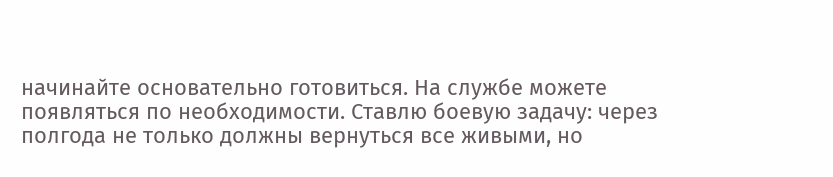начинайте основательно готовиться. На службе можете появляться по необходимости. Ставлю боевую задачу: через полгода не только должны вернуться все живыми, но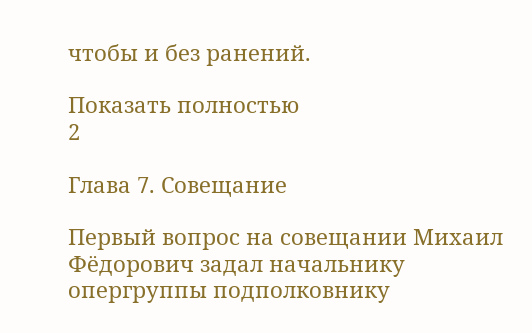чтобы и без ранений.

Показать полностью
2

Глава 7. Совещание

Первый вопрос на совещании Михаил Фёдорович задал начальнику опергруппы подполковнику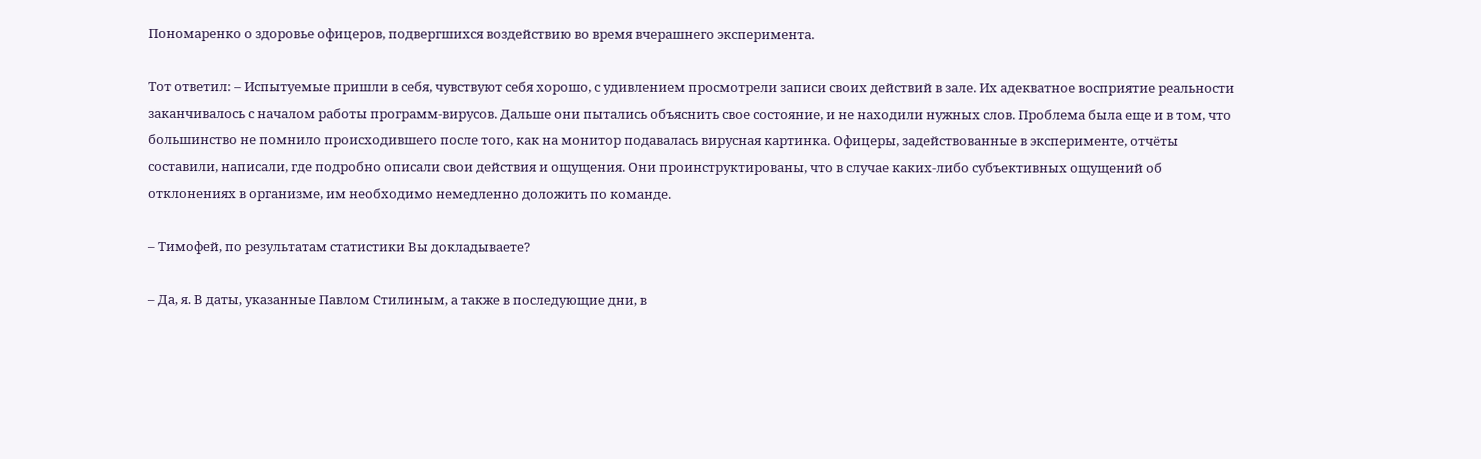Пономаренко о здоровье офицеров, подвергшихся воздействию во время вчерашнего эксперимента.

Тот ответил: – Испытуемые пришли в себя, чувствуют себя хорошо, с удивлением просмотрели записи своих действий в зале. Их адекватное восприятие реальности заканчивалось с началом работы программ-вирусов. Дальше они пытались объяснить свое состояние, и не находили нужных слов. Проблема была еще и в том, что большинство не помнило происходившего после того, как на монитор подавалась вирусная картинка. Офицеры, задействованные в эксперименте, отчёты составили, написали, где подробно описали свои действия и ощущения. Они проинструктированы, что в случае каких-либо субъективных ощущений об отклонениях в организме, им необходимо немедленно доложить по команде.

– Тимофей, по результатам статистики Вы докладываете?

– Да, я. В даты, указанные Павлом Стилиным, а также в последующие дни, в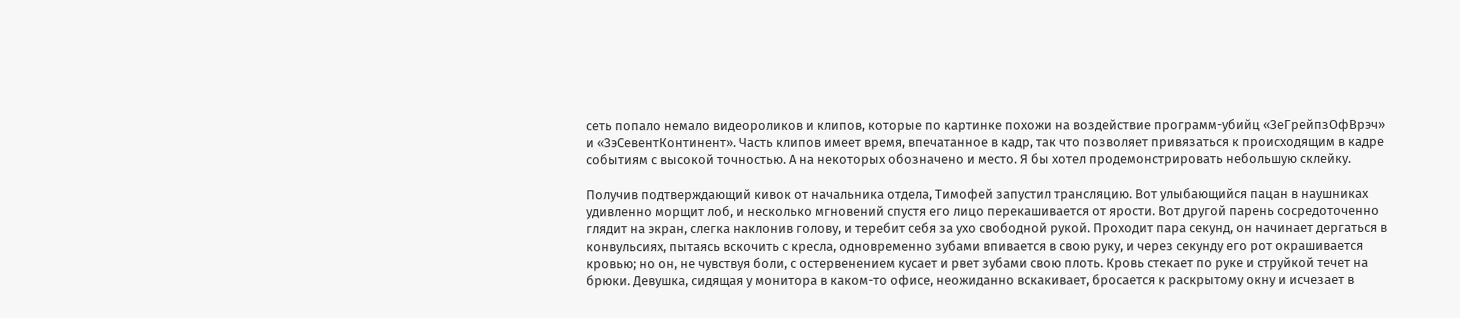сеть попало немало видеороликов и клипов, которые по картинке похожи на воздействие программ-убийц «ЗеГрейпзОфВрэч» и «ЗэСевентКонтинент». Часть клипов имеет время, впечатанное в кадр, так что позволяет привязаться к происходящим в кадре событиям с высокой точностью. А на некоторых обозначено и место. Я бы хотел продемонстрировать небольшую склейку.

Получив подтверждающий кивок от начальника отдела, Тимофей запустил трансляцию. Вот улыбающийся пацан в наушниках удивленно морщит лоб, и несколько мгновений спустя его лицо перекашивается от ярости. Вот другой парень сосредоточенно глядит на экран, слегка наклонив голову, и теребит себя за ухо свободной рукой. Проходит пара секунд, он начинает дергаться в конвульсиях, пытаясь вскочить с кресла, одновременно зубами впивается в свою руку, и через секунду его рот окрашивается кровью; но он, не чувствуя боли, с остервенением кусает и рвет зубами свою плоть. Кровь стекает по руке и струйкой течет на брюки. Девушка, сидящая у монитора в каком-то офисе, неожиданно вскакивает, бросается к раскрытому окну и исчезает в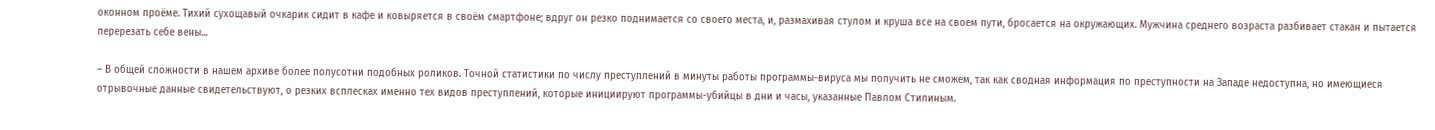оконном проёме. Тихий сухощавый очкарик сидит в кафе и ковыряется в своём смартфоне; вдруг он резко поднимается со своего места, и, размахивая стулом и круша все на своем пути, бросается на окружающих. Мужчина среднего возраста разбивает стакан и пытается перерезать себе вены...

– В общей сложности в нашем архиве более полусотни подобных роликов. Точной статистики по числу преступлений в минуты работы программы-вируса мы получить не сможем, так как сводная информация по преступности на Западе недоступна, но имеющиеся отрывочные данные свидетельствуют, о резких всплесках именно тех видов преступлений, которые инициируют программы-убийцы в дни и часы, указанные Павлом Стилиным.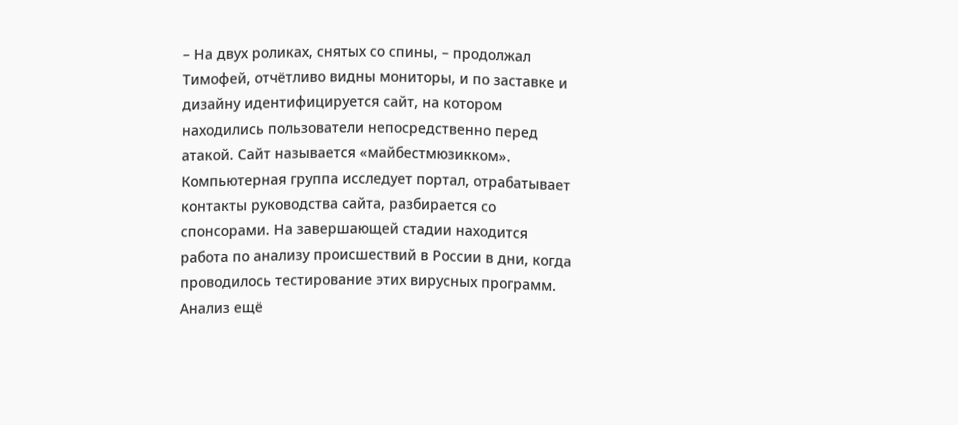– На двух роликах, снятых со спины, – продолжал Тимофей, отчётливо видны мониторы, и по заставке и дизайну идентифицируется сайт, на котором находились пользователи непосредственно перед атакой. Сайт называется «майбестмюзикком». Компьютерная группа исследует портал, отрабатывает контакты руководства сайта, разбирается со спонсорами. На завершающей стадии находится работа по анализу происшествий в России в дни, когда проводилось тестирование этих вирусных программ. Анализ ещё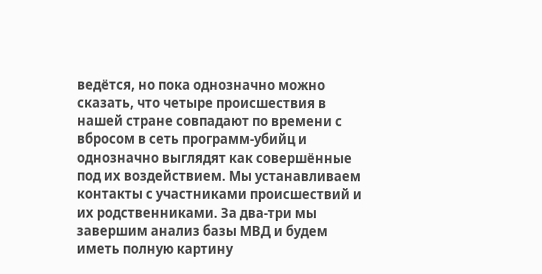ведётся, но пока однозначно можно сказать, что четыре происшествия в нашей стране совпадают по времени с вбросом в сеть программ-убийц и однозначно выглядят как совершённые под их воздействием. Мы устанавливаем контакты с участниками происшествий и их родственниками. За два-три мы завершим анализ базы МВД и будем иметь полную картину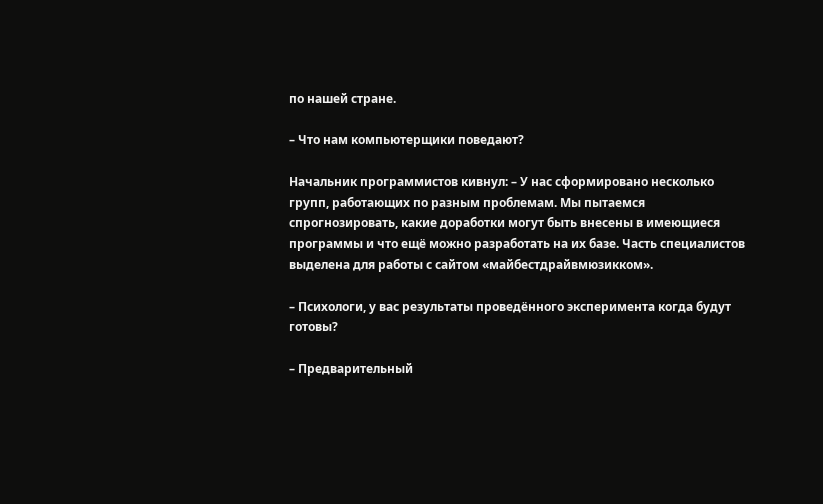по нашей стране.

– Что нам компьютерщики поведают?

Начальник программистов кивнул: – У нас сформировано несколько групп, работающих по разным проблемам. Мы пытаемся спрогнозировать, какие доработки могут быть внесены в имеющиеся программы и что ещё можно разработать на их базе. Часть специалистов выделена для работы с сайтом «майбестдрайвмюзикком».

– Психологи, у вас результаты проведённого эксперимента когда будут готовы?

– Предварительный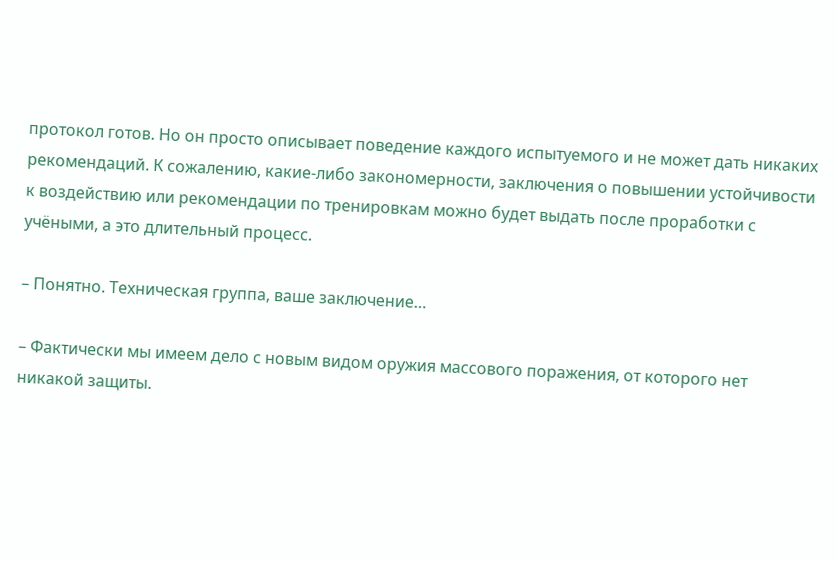протокол готов. Но он просто описывает поведение каждого испытуемого и не может дать никаких рекомендаций. К сожалению, какие-либо закономерности, заключения о повышении устойчивости к воздействию или рекомендации по тренировкам можно будет выдать после проработки с учёными, а это длительный процесс.

– Понятно. Техническая группа, ваше заключение…

– Фактически мы имеем дело с новым видом оружия массового поражения, от которого нет никакой защиты.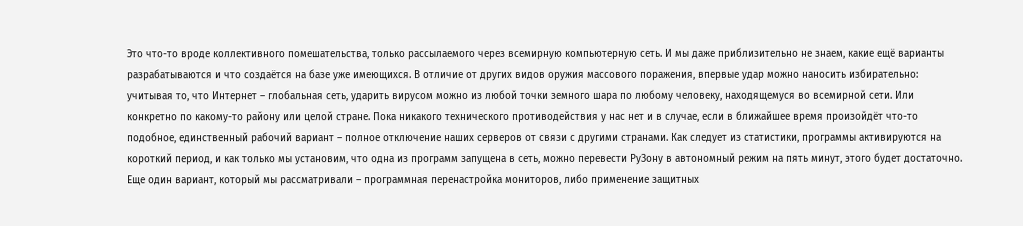Это что-то вроде коллективного помешательства, только рассылаемого через всемирную компьютерную сеть. И мы даже приблизительно не знаем, какие ещё варианты разрабатываются и что создаётся на базе уже имеющихся. В отличие от других видов оружия массового поражения, впервые удар можно наносить избирательно: учитывая то, что Интернет – глобальная сеть, ударить вирусом можно из любой точки земного шара по любому человеку, находящемуся во всемирной сети. Или конкретно по какому-то району или целой стране. Пока никакого технического противодействия у нас нет и в случае, если в ближайшее время произойдёт что-то подобное, единственный рабочий вариант – полное отключение наших серверов от связи с другими странами. Как следует из статистики, программы активируются на короткий период, и как только мы установим, что одна из программ запущена в сеть, можно перевести РуЗону в автономный режим на пять минут, этого будет достаточно. Еще один вариант, который мы рассматривали – программная перенастройка мониторов, либо применение защитных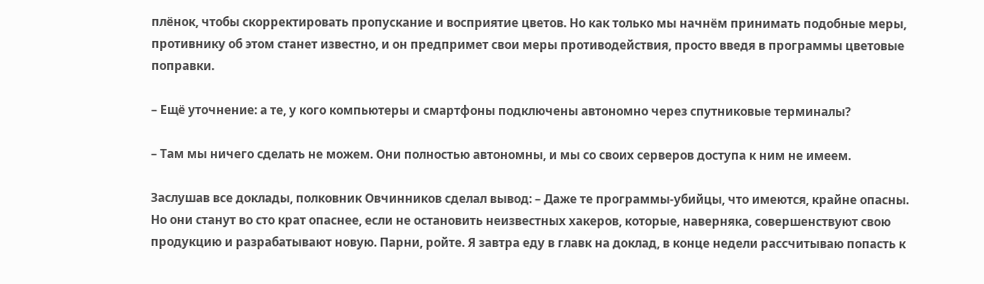плёнок, чтобы скорректировать пропускание и восприятие цветов. Но как только мы начнём принимать подобные меры, противнику об этом станет известно, и он предпримет свои меры противодействия, просто введя в программы цветовые поправки.

– Ещё уточнение: а те, у кого компьютеры и смартфоны подключены автономно через спутниковые терминалы?

– Там мы ничего сделать не можем. Они полностью автономны, и мы со своих серверов доступа к ним не имеем.

Заслушав все доклады, полковник Овчинников сделал вывод: – Даже те программы-убийцы, что имеются, крайне опасны. Но они станут во сто крат опаснее, если не остановить неизвестных хакеров, которые, наверняка, совершенствуют свою продукцию и разрабатывают новую. Парни, ройте. Я завтра еду в главк на доклад, в конце недели рассчитываю попасть к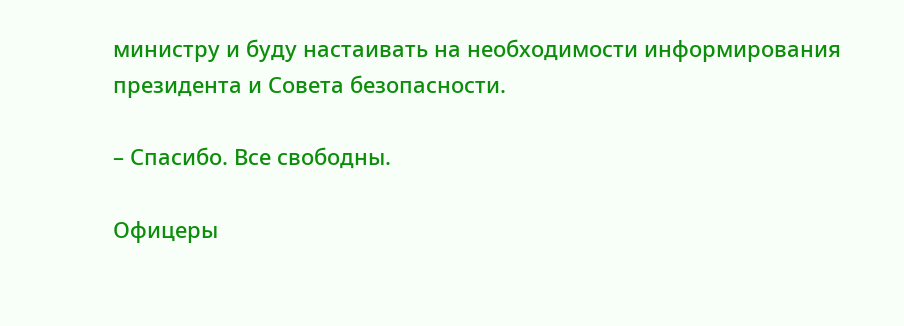министру и буду настаивать на необходимости информирования президента и Совета безопасности.

– Спасибо. Все свободны.

Офицеры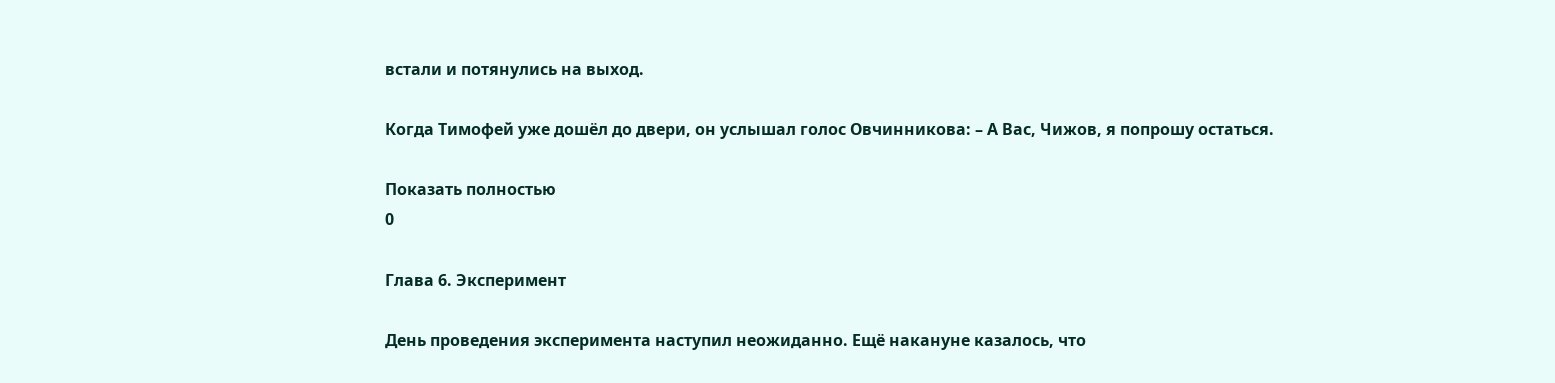встали и потянулись на выход.

Когда Тимофей уже дошёл до двери, он услышал голос Овчинникова: – А Вас, Чижов, я попрошу остаться.

Показать полностью
0

Глава 6. Эксперимент

День проведения эксперимента наступил неожиданно. Ещё накануне казалось, что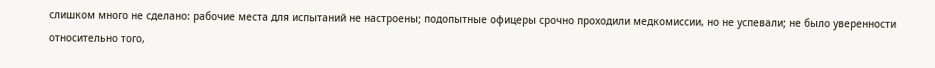слишком много не сделано: рабочие места для испытаний не настроены; подопытные офицеры срочно проходили медкомиссии, но не успевали; не было уверенности относительно того,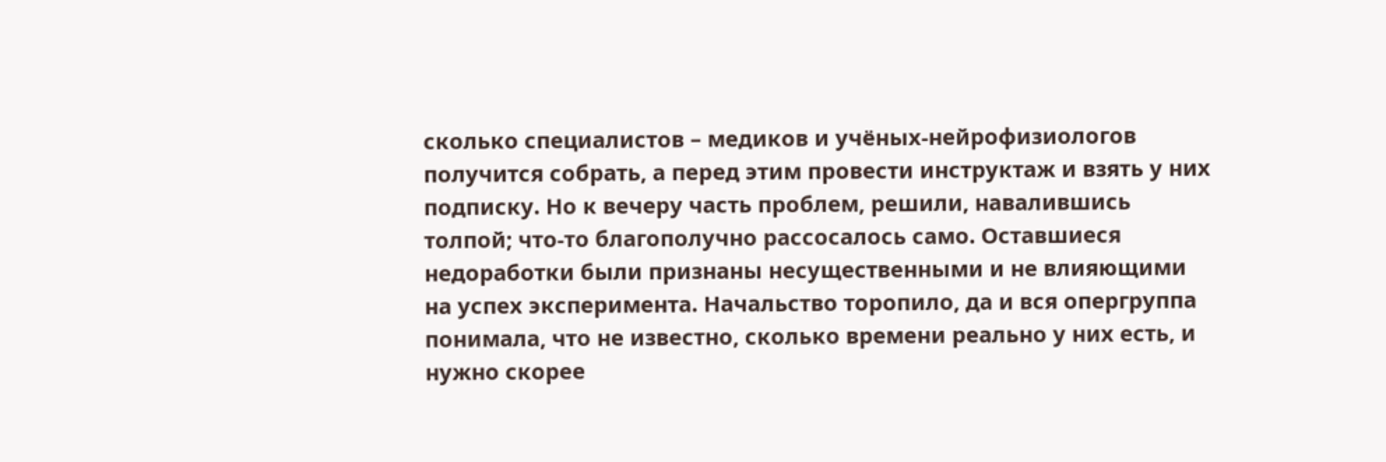сколько специалистов – медиков и учёных-нейрофизиологов получится собрать, а перед этим провести инструктаж и взять у них подписку. Но к вечеру часть проблем, решили, навалившись толпой; что-то благополучно рассосалось само. Оставшиеся недоработки были признаны несущественными и не влияющими на успех эксперимента. Начальство торопило, да и вся опергруппа понимала, что не известно, сколько времени реально у них есть, и нужно скорее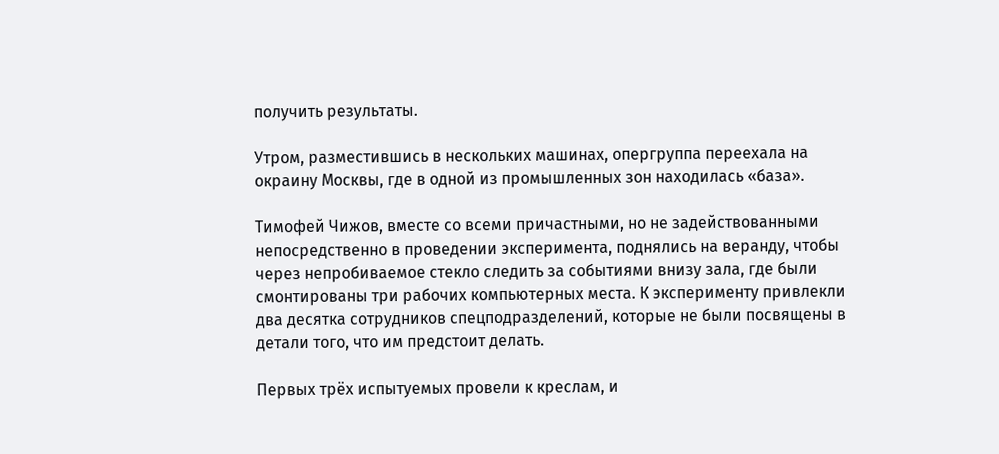получить результаты.

Утром, разместившись в нескольких машинах, опергруппа переехала на окраину Москвы, где в одной из промышленных зон находилась «база».

Тимофей Чижов, вместе со всеми причастными, но не задействованными непосредственно в проведении эксперимента, поднялись на веранду, чтобы через непробиваемое стекло следить за событиями внизу зала, где были смонтированы три рабочих компьютерных места. К эксперименту привлекли два десятка сотрудников спецподразделений, которые не были посвящены в детали того, что им предстоит делать.

Первых трёх испытуемых провели к креслам, и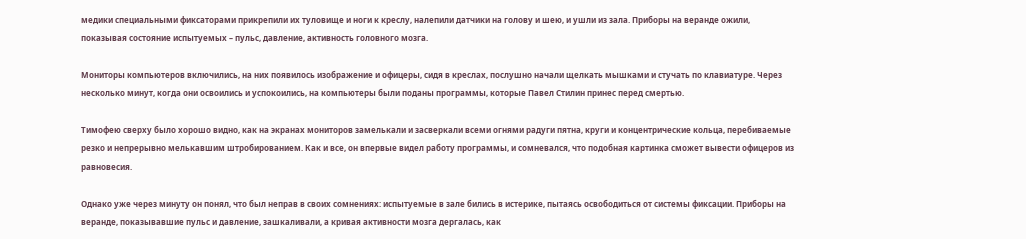медики специальными фиксаторами прикрепили их туловище и ноги к креслу, налепили датчики на голову и шею, и ушли из зала. Приборы на веранде ожили, показывая состояние испытуемых – пульс, давление, активность головного мозга.

Мониторы компьютеров включились, на них появилось изображение и офицеры, сидя в креслах, послушно начали щелкать мышками и стучать по клавиатуре. Через несколько минут, когда они освоились и успокоились, на компьютеры были поданы программы, которые Павел Стилин принес перед смертью.

Тимофею сверху было хорошо видно, как на экранах мониторов замелькали и засверкали всеми огнями радуги пятна, круги и концентрические кольца, перебиваемые резко и непрерывно мелькавшим штробированием. Как и все, он впервые видел работу программы, и сомневался, что подобная картинка сможет вывести офицеров из равновесия.

Однако уже через минуту он понял, что был неправ в своих сомнениях: испытуемые в зале бились в истерике, пытаясь освободиться от системы фиксации. Приборы на веранде, показывавшие пульс и давление, зашкаливали, а кривая активности мозга дергалась, как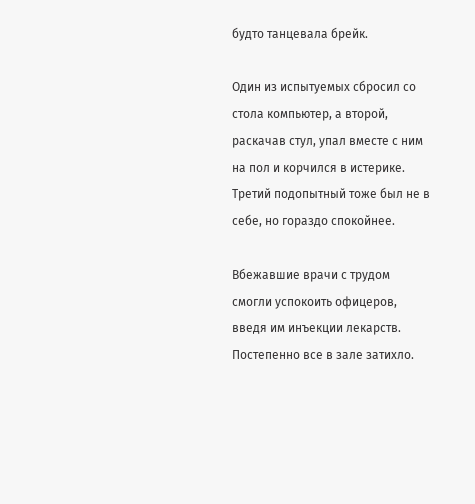будто танцевала брейк.

Один из испытуемых сбросил со стола компьютер, а второй, раскачав стул, упал вместе с ним на пол и корчился в истерике. Третий подопытный тоже был не в себе, но гораздо спокойнее.

Вбежавшие врачи с трудом смогли успокоить офицеров, введя им инъекции лекарств. Постепенно все в зале затихло.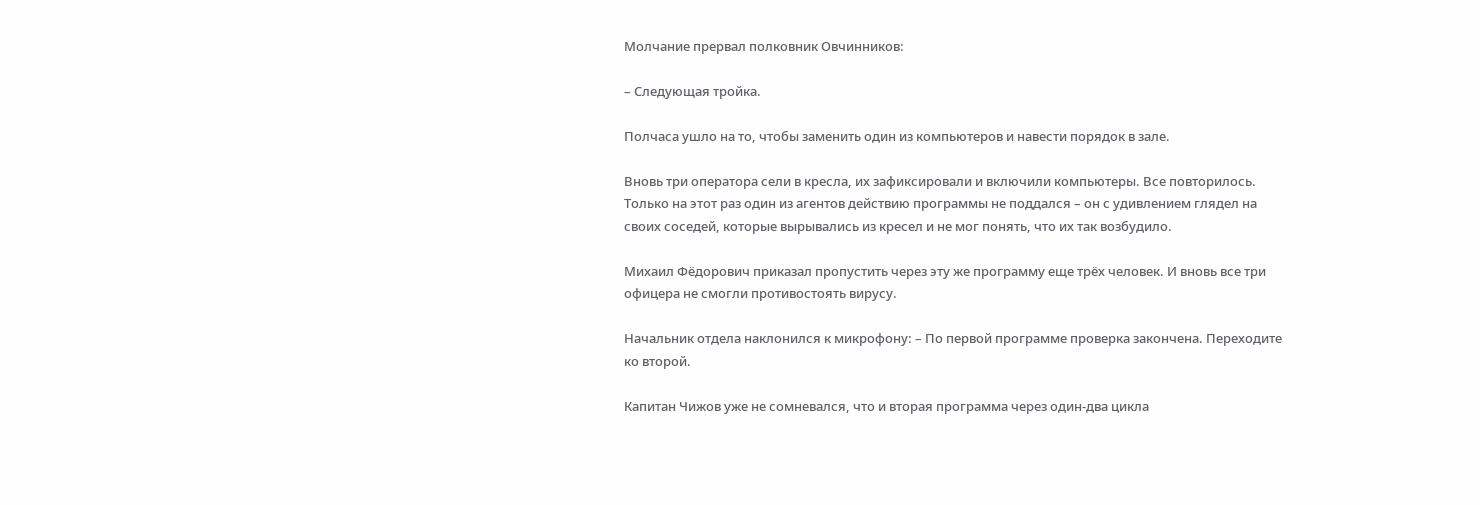Молчание прервал полковник Овчинников:

– Следующая тройка.

Полчаса ушло на то, чтобы заменить один из компьютеров и навести порядок в зале.

Вновь три оператора сели в кресла, их зафиксировали и включили компьютеры. Все повторилось. Только на этот раз один из агентов действию программы не поддался – он с удивлением глядел на своих соседей, которые вырывались из кресел и не мог понять, что их так возбудило.

Михаил Фёдорович приказал пропустить через эту же программу еще трёх человек. И вновь все три офицера не смогли противостоять вирусу.

Начальник отдела наклонился к микрофону: – По первой программе проверка закончена. Переходите ко второй.

Капитан Чижов уже не сомневался, что и вторая программа через один-два цикла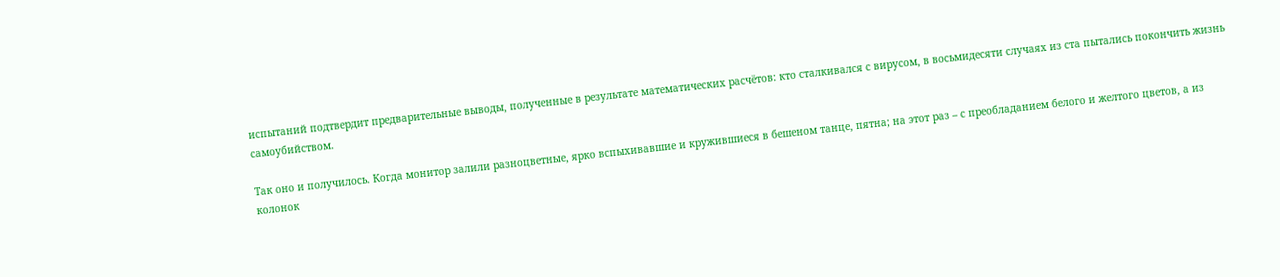испытаний подтвердит предварительные выводы, полученные в результате математических расчётов: кто сталкивался с вирусом, в восьмидесяти случаях из ста пытались покончить жизнь самоубийством.

Так оно и получилось. Когда монитор залили разноцветные, ярко вспыхивавшие и кружившиеся в бешеном танце, пятна; на этот раз – с преобладанием белого и желтого цветов, а из колонок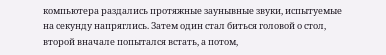компьютера раздались протяжные заунывные звуки, испытуемые на секунду напряглись. Затем один стал биться головой о стол, второй вначале попытался встать, а потом,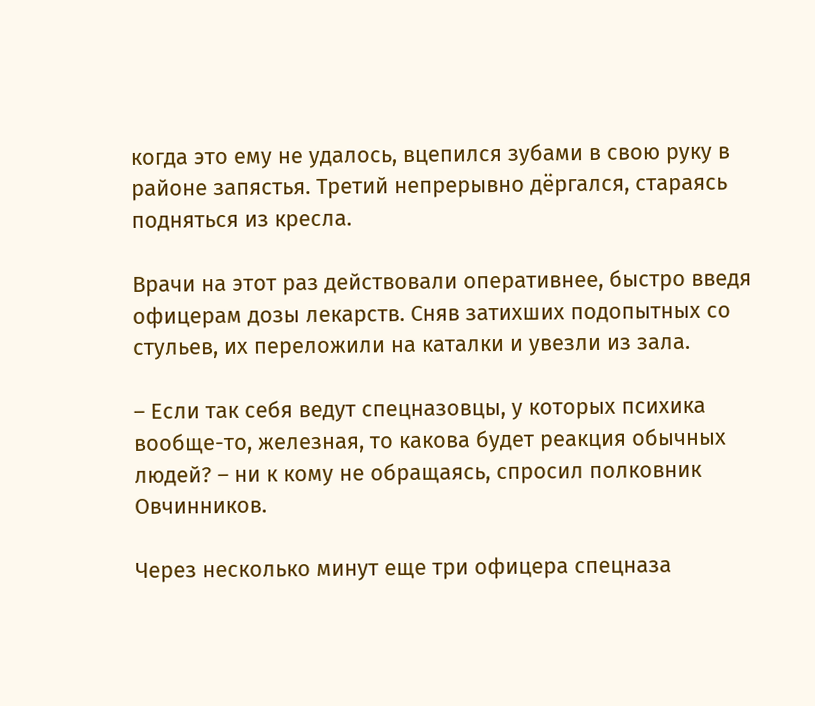когда это ему не удалось, вцепился зубами в свою руку в районе запястья. Третий непрерывно дёргался, стараясь подняться из кресла.

Врачи на этот раз действовали оперативнее, быстро введя офицерам дозы лекарств. Сняв затихших подопытных со стульев, их переложили на каталки и увезли из зала.

– Если так себя ведут спецназовцы, у которых психика вообще-то, железная, то какова будет реакция обычных людей? – ни к кому не обращаясь, спросил полковник Овчинников.

Через несколько минут еще три офицера спецназа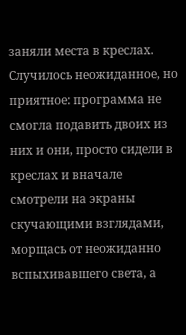заняли места в креслах. Случилось неожиданное, но приятное: программа не смогла подавить двоих из них и они, просто сидели в креслах и вначале смотрели на экраны скучающими взглядами, морщась от неожиданно вспыхивавшего света, а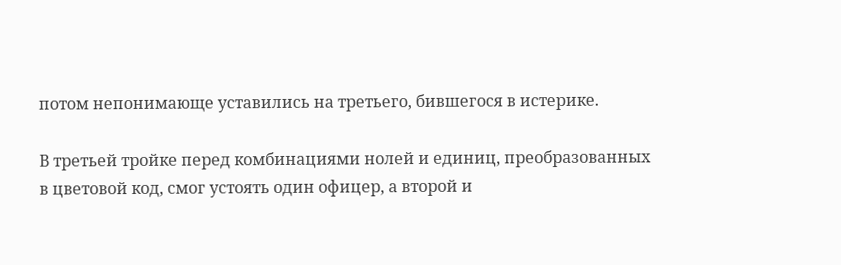потом непонимающе уставились на третьего, бившегося в истерике.

В третьей тройке перед комбинациями нолей и единиц, преобразованных в цветовой код, смог устоять один офицер, а второй и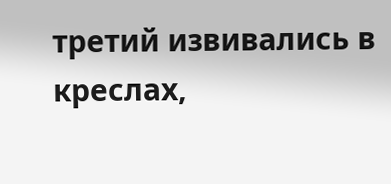третий извивались в креслах,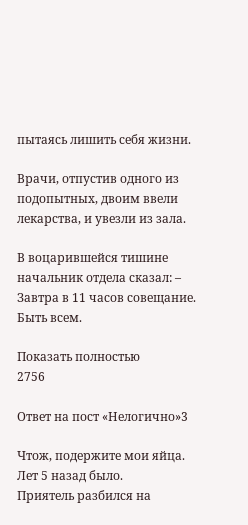пытаясь лишить себя жизни.

Врачи, отпустив одного из подопытных, двоим ввели лекарства, и увезли из зала.

В воцарившейся тишине начальник отдела сказал: – Завтра в 11 часов совещание. Быть всем.

Показать полностью
2756

Ответ на пост «Нелогично»3

Чтож, подержите мои яйца.
Лет 5 назад было.
Приятель разбился на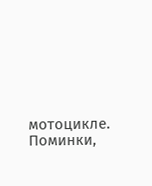мотоцикле. Поминки,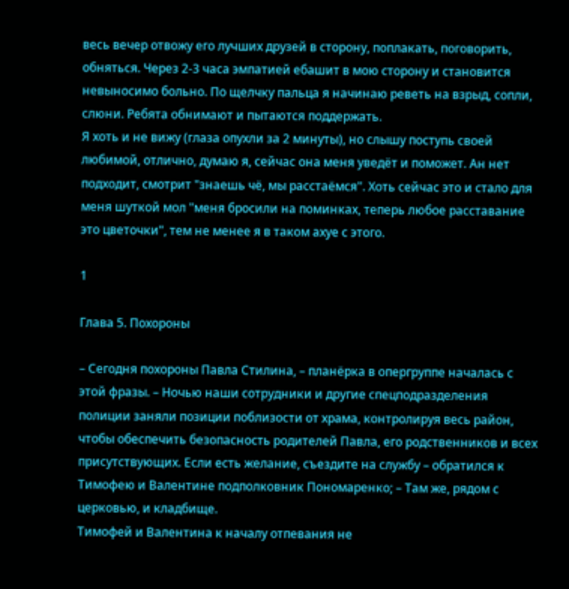весь вечер отвожу его лучших друзей в сторону, поплакать, поговорить, обняться. Через 2-3 часа эмпатией ебашит в мою сторону и становится невыносимо больно. По щелчку пальца я начинаю реветь на взрыд, сопли, слюни. Ребята обнимают и пытаются поддержать.
Я хоть и не вижу (глаза опухли за 2 минуты), но слышу поступь своей любимой, отлично, думаю я, сейчас она меня уведёт и поможет. Ан нет подходит, смотрит "знаешь чё, мы расстаёмся". Хоть сейчас это и стало для меня шуткой мол "меня бросили на поминках, теперь любое расставание это цветочки", тем не менее я в таком ахуе с этого.

1

Глава 5. Похороны

– Сегодня похороны Павла Стилина, – планёрка в опергруппе началась с этой фразы. – Ночью наши сотрудники и другие спецподразделения полиции заняли позиции поблизости от храма, контролируя весь район, чтобы обеспечить безопасность родителей Павла, его родственников и всех присутствующих. Если есть желание, съездите на службу – обратился к Тимофею и Валентине подполковник Пономаренко; – Там же, рядом с церковью, и кладбище.
Тимофей и Валентина к началу отпевания не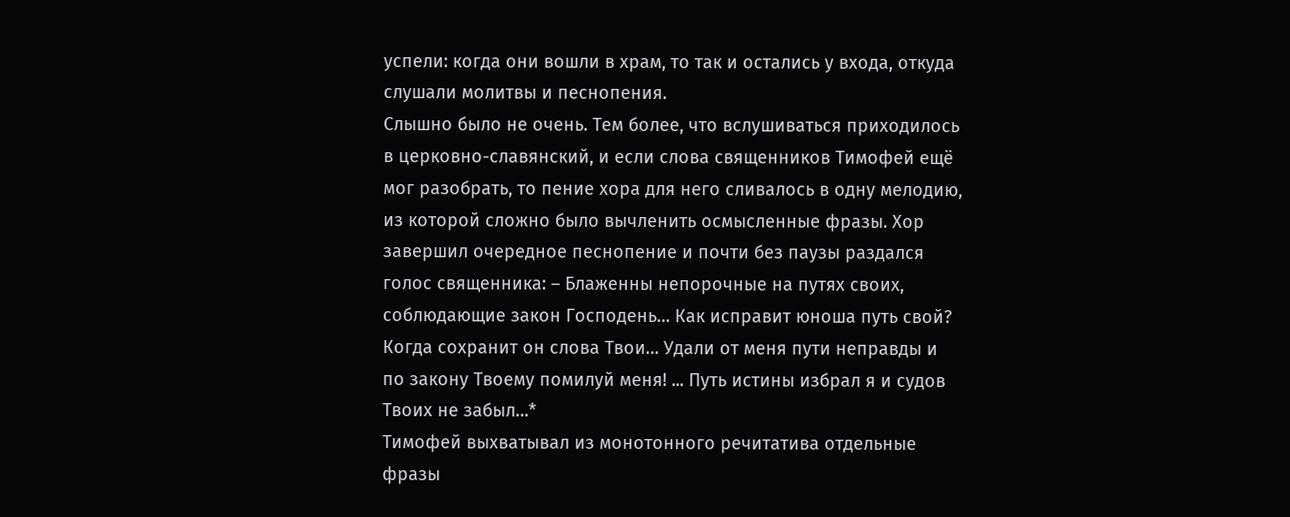успели: когда они вошли в храм, то так и остались у входа, откуда слушали молитвы и песнопения.
Слышно было не очень. Тем более, что вслушиваться приходилось в церковно-славянский, и если слова священников Тимофей ещё мог разобрать, то пение хора для него сливалось в одну мелодию, из которой сложно было вычленить осмысленные фразы. Хор завершил очередное песнопение и почти без паузы раздался голос священника: – Блаженны непорочные на путях своих, соблюдающие закон Господень… Как исправит юноша путь свой? Когда сохранит он слова Твои… Удали от меня пути неправды и по закону Твоему помилуй меня! ... Путь истины избрал я и судов Твоих не забыл…*
Тимофей выхватывал из монотонного речитатива отдельные фразы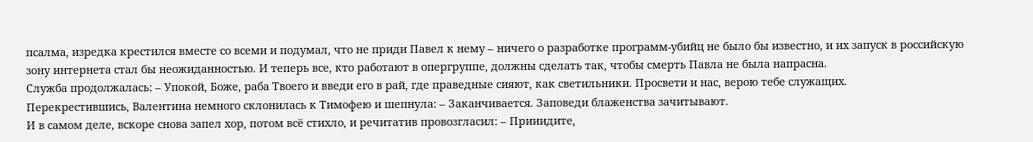псалма, изредка крестился вместе со всеми и подумал, что не приди Павел к нему – ничего о разработке программ-убийц не было бы известно, и их запуск в российскую зону интернета стал бы неожиданностью. И теперь все, кто работают в опергруппе, должны сделать так, чтобы смерть Павла не была напрасна.
Служба продолжалась: – Упокой, Боже, раба Твоего и введи его в рай, где праведные сияют, как светильники. Просвети и нас, верою тебе служащих.
Перекрестившись, Валентина немного склонилась к Тимофею и шепнула: – Заканчивается. Заповеди блаженства зачитывают.
И в самом деле, вскоре снова запел хор, потом всё стихло, и речитатив провозгласил: – Прииидите,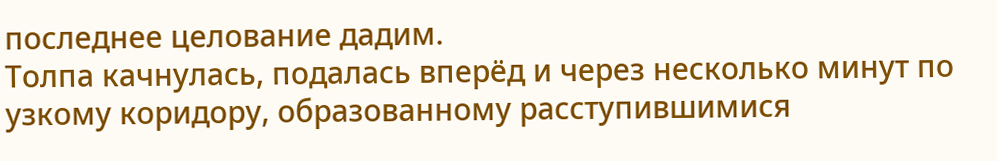последнее целование дадим.
Толпа качнулась, подалась вперёд и через несколько минут по узкому коридору, образованному расступившимися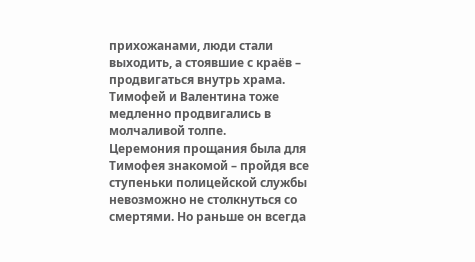прихожанами, люди стали выходить, а стоявшие с краёв – продвигаться внутрь храма. Тимофей и Валентина тоже медленно продвигались в молчаливой толпе.
Церемония прощания была для Тимофея знакомой – пройдя все ступеньки полицейской службы невозможно не столкнуться со смертями. Но раньше он всегда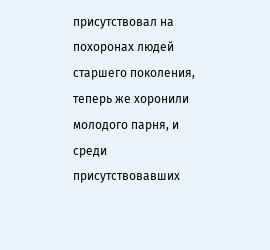присутствовал на похоронах людей старшего поколения, теперь же хоронили молодого парня, и среди присутствовавших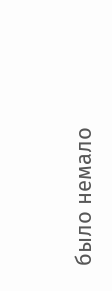было немало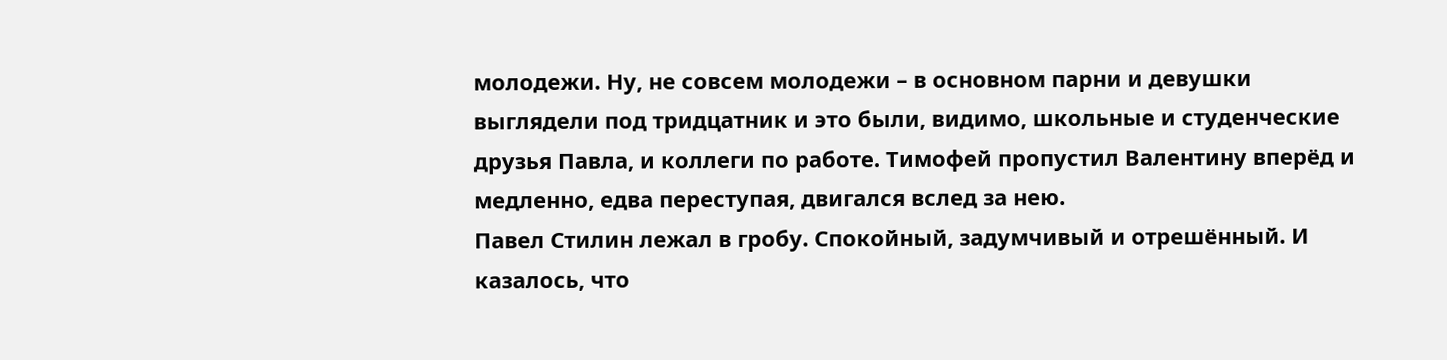молодежи. Ну, не совсем молодежи – в основном парни и девушки выглядели под тридцатник и это были, видимо, школьные и студенческие друзья Павла, и коллеги по работе. Тимофей пропустил Валентину вперёд и медленно, едва переступая, двигался вслед за нею.
Павел Стилин лежал в гробу. Спокойный, задумчивый и отрешённый. И казалось, что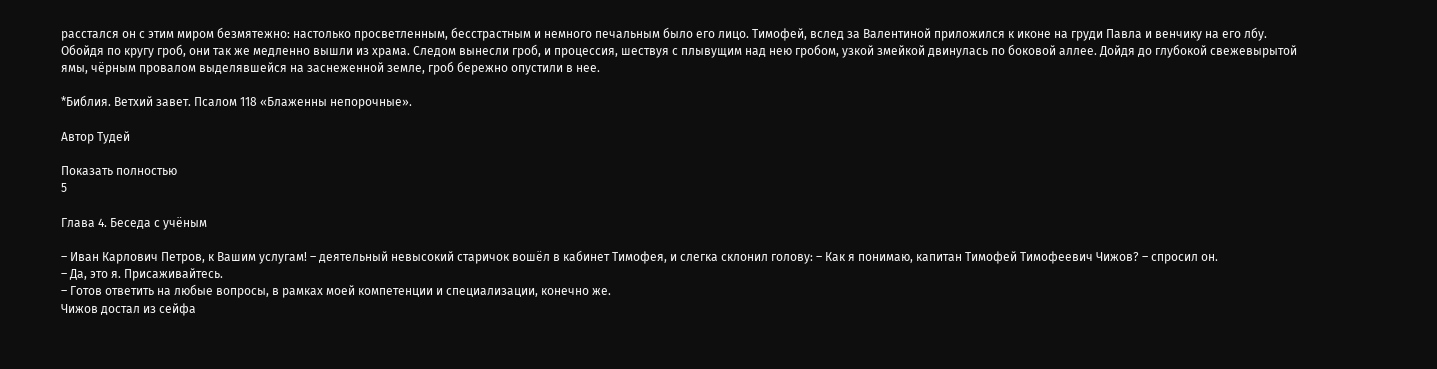расстался он с этим миром безмятежно: настолько просветленным, бесстрастным и немного печальным было его лицо. Тимофей, вслед за Валентиной приложился к иконе на груди Павла и венчику на его лбу. Обойдя по кругу гроб, они так же медленно вышли из храма. Следом вынесли гроб, и процессия, шествуя с плывущим над нею гробом, узкой змейкой двинулась по боковой аллее. Дойдя до глубокой свежевырытой ямы, чёрным провалом выделявшейся на заснеженной земле, гроб бережно опустили в нее.

*Библия. Ветхий завет. Псалом 118 «Блаженны непорочные».

Автор Тудей

Показать полностью
5

Глава 4. Беседа с учёным

– Иван Карлович Петров, к Вашим услугам! – деятельный невысокий старичок вошёл в кабинет Тимофея, и слегка склонил голову: – Как я понимаю, капитан Тимофей Тимофеевич Чижов? – спросил он.
– Да, это я. Присаживайтесь.
– Готов ответить на любые вопросы, в рамках моей компетенции и специализации, конечно же.
Чижов достал из сейфа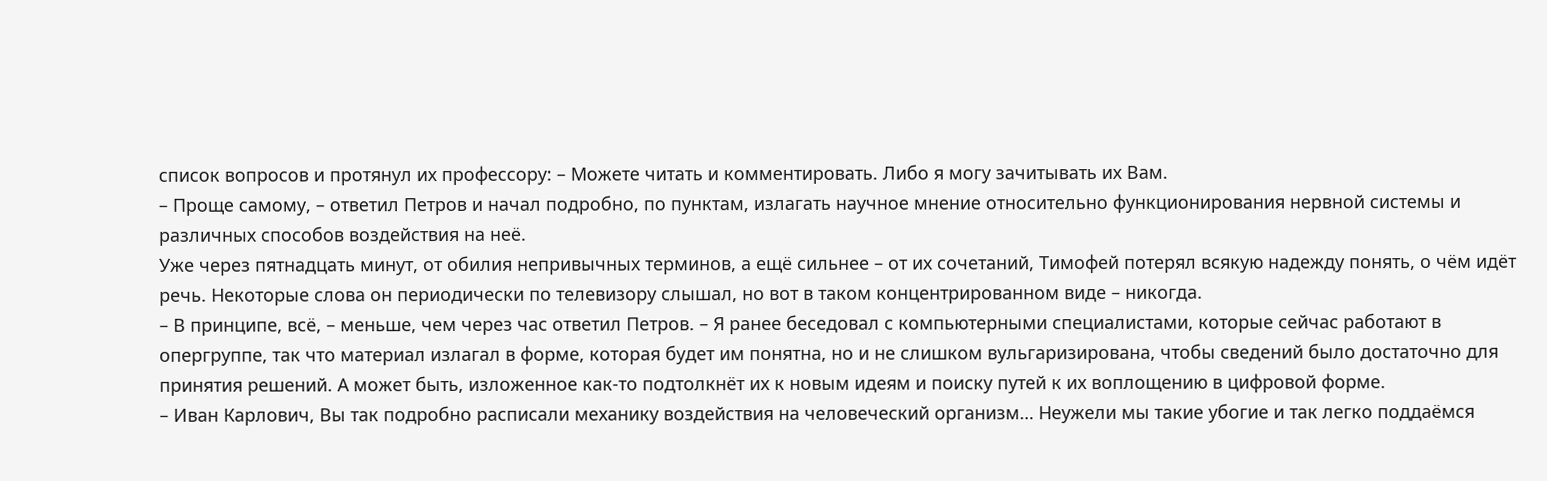список вопросов и протянул их профессору: – Можете читать и комментировать. Либо я могу зачитывать их Вам.
– Проще самому, – ответил Петров и начал подробно, по пунктам, излагать научное мнение относительно функционирования нервной системы и различных способов воздействия на неё.
Уже через пятнадцать минут, от обилия непривычных терминов, а ещё сильнее – от их сочетаний, Тимофей потерял всякую надежду понять, о чём идёт речь. Некоторые слова он периодически по телевизору слышал, но вот в таком концентрированном виде – никогда.
– В принципе, всё, – меньше, чем через час ответил Петров. – Я ранее беседовал с компьютерными специалистами, которые сейчас работают в опергруппе, так что материал излагал в форме, которая будет им понятна, но и не слишком вульгаризирована, чтобы сведений было достаточно для принятия решений. А может быть, изложенное как-то подтолкнёт их к новым идеям и поиску путей к их воплощению в цифровой форме.
– Иван Карлович, Вы так подробно расписали механику воздействия на человеческий организм… Неужели мы такие убогие и так легко поддаёмся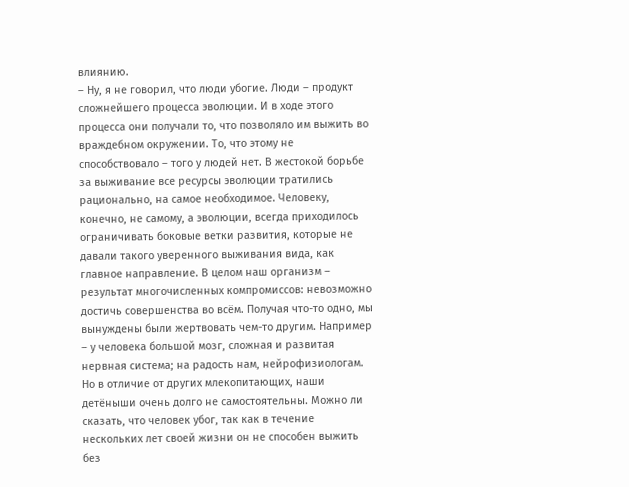влиянию.
– Ну, я не говорил, что люди убогие. Люди – продукт сложнейшего процесса эволюции. И в ходе этого процесса они получали то, что позволяло им выжить во враждебном окружении. То, что этому не способствовало – того у людей нет. В жестокой борьбе за выживание все ресурсы эволюции тратились рационально, на самое необходимое. Человеку, конечно, не самому, а эволюции, всегда приходилось ограничивать боковые ветки развития, которые не давали такого уверенного выживания вида, как главное направление. В целом наш организм – результат многочисленных компромиссов: невозможно достичь совершенства во всём. Получая что-то одно, мы вынуждены были жертвовать чем-то другим. Например – у человека большой мозг, сложная и развитая нервная система; на радость нам, нейрофизиологам. Но в отличие от других млекопитающих, наши детёныши очень долго не самостоятельны. Можно ли сказать, что человек убог, так как в течение нескольких лет своей жизни он не способен выжить без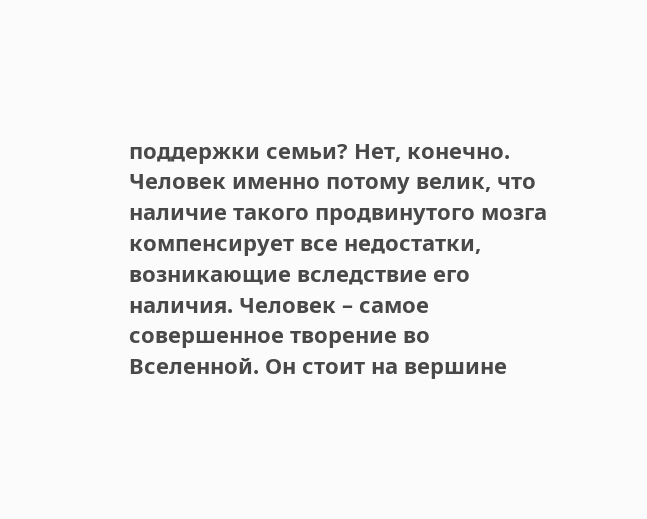поддержки семьи? Нет, конечно. Человек именно потому велик, что наличие такого продвинутого мозга компенсирует все недостатки, возникающие вследствие его наличия. Человек – самое совершенное творение во Вселенной. Он стоит на вершине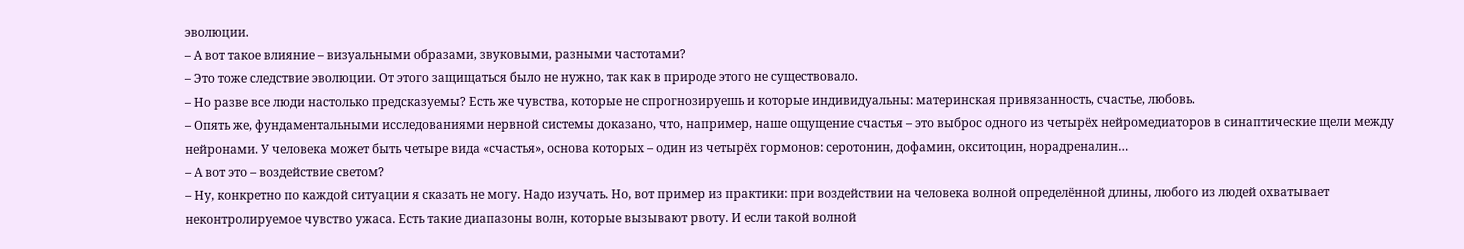эволюции.
– А вот такое влияние – визуальными образами, звуковыми, разными частотами?
– Это тоже следствие эволюции. От этого защищаться было не нужно, так как в природе этого не существовало.
– Но разве все люди настолько предсказуемы? Есть же чувства, которые не спрогнозируешь и которые индивидуальны: материнская привязанность, счастье, любовь.
– Опять же, фундаментальными исследованиями нервной системы доказано, что, например, наше ощущение счастья – это выброс одного из четырёх нейромедиаторов в синаптические щели между нейронами. У человека может быть четыре вида «счастья», основа которых – один из четырёх гормонов: серотонин, дофамин, окситоцин, норадреналин…
– А вот это – воздействие светом?
– Ну, конкретно по каждой ситуации я сказать не могу. Надо изучать. Но, вот пример из практики: при воздействии на человека волной определённой длины, любого из людей охватывает неконтролируемое чувство ужаса. Есть такие диапазоны волн, которые вызывают рвоту. И если такой волной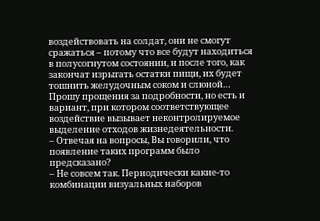воздействовать на солдат, они не смогут сражаться – потому что все будут находиться в полусогнутом состоянии, и после того, как закончат изрыгать остатки пищи, их будет тошнить желудочным соком и слюной… Прошу прощения за подробности, но есть и вариант, при котором соответствующее воздействие вызывает неконтролируемое выделение отходов жизнедеятельности.
– Отвечая на вопросы, Вы говорили, что появление таких программ было предсказано?
– Не совсем так. Периодически какие-то комбинации визуальных наборов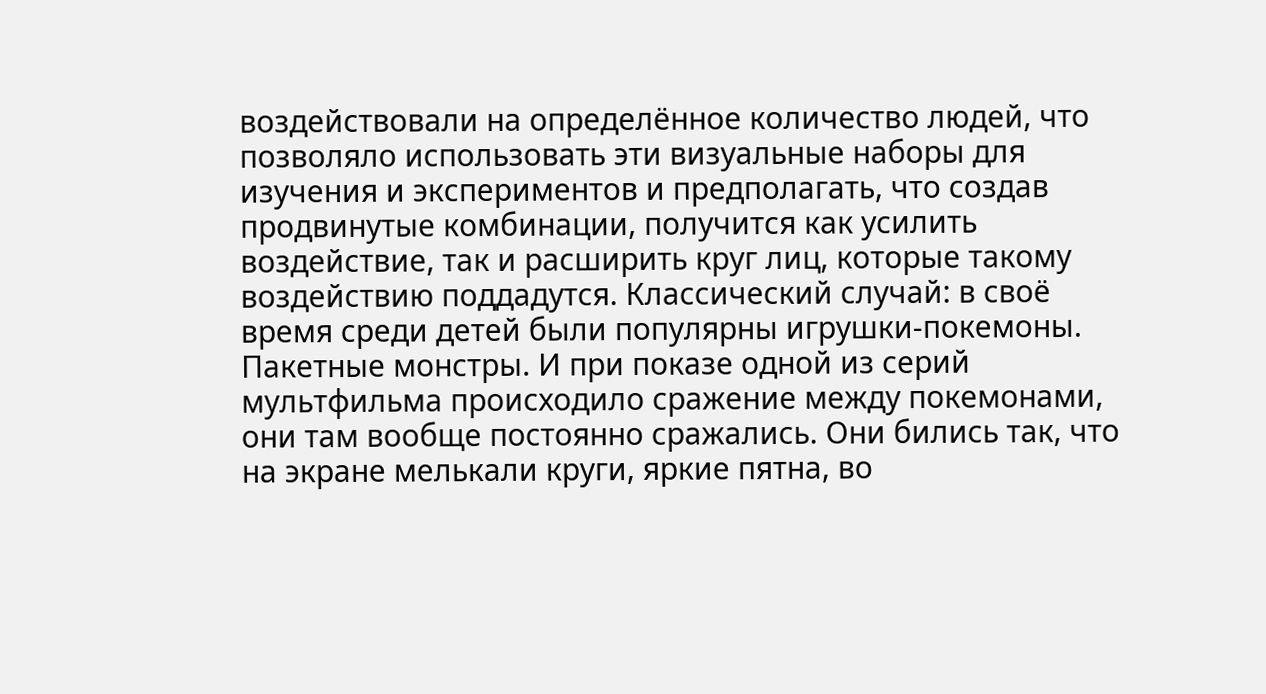воздействовали на определённое количество людей, что позволяло использовать эти визуальные наборы для изучения и экспериментов и предполагать, что создав продвинутые комбинации, получится как усилить воздействие, так и расширить круг лиц, которые такому воздействию поддадутся. Классический случай: в своё время среди детей были популярны игрушки-покемоны. Пакетные монстры. И при показе одной из серий мультфильма происходило сражение между покемонами, они там вообще постоянно сражались. Они бились так, что на экране мелькали круги, яркие пятна, во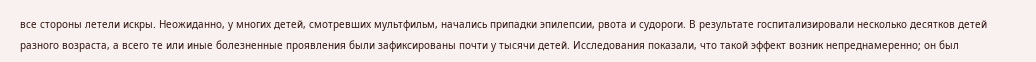все стороны летели искры. Неожиданно, у многих детей, смотревших мультфильм, начались припадки эпилепсии, рвота и судороги. В результате госпитализировали несколько десятков детей разного возраста, а всего те или иные болезненные проявления были зафиксированы почти у тысячи детей. Исследования показали, что такой эффект возник непреднамеренно; он был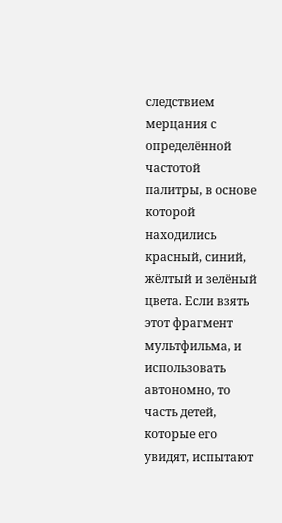следствием мерцания с определённой частотой палитры, в основе которой находились красный, синий, жёлтый и зелёный цвета. Если взять этот фрагмент мультфильма, и использовать автономно, то часть детей, которые его увидят, испытают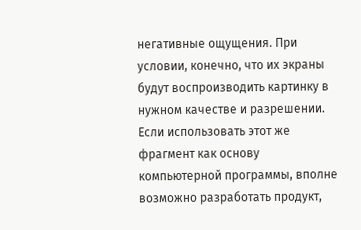негативные ощущения. При условии, конечно, что их экраны будут воспроизводить картинку в нужном качестве и разрешении. Если использовать этот же фрагмент как основу компьютерной программы, вполне возможно разработать продукт,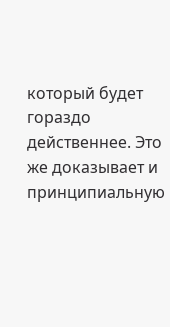который будет гораздо действеннее. Это же доказывает и принципиальную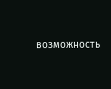возможность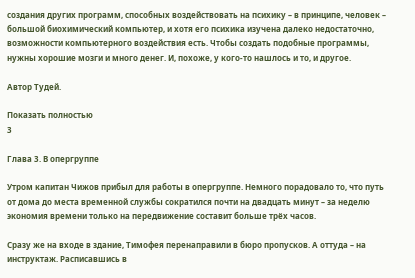создания других программ, способных воздействовать на психику – в принципе, человек – большой биохимический компьютер, и хотя его психика изучена далеко недостаточно, возможности компьютерного воздействия есть. Чтобы создать подобные программы, нужны хорошие мозги и много денег. И, похоже, у кого-то нашлось и то, и другое.

Автор Тудей.

Показать полностью
3

Глава 3. В опергруппе

Утром капитан Чижов прибыл для работы в опергруппе. Немного порадовало то, что путь от дома до места временной службы сократился почти на двадцать минут – за неделю экономия времени только на передвижение составит больше трёх часов.

Сразу же на входе в здание, Тимофея перенаправили в бюро пропусков. А оттуда – на инструктаж. Расписавшись в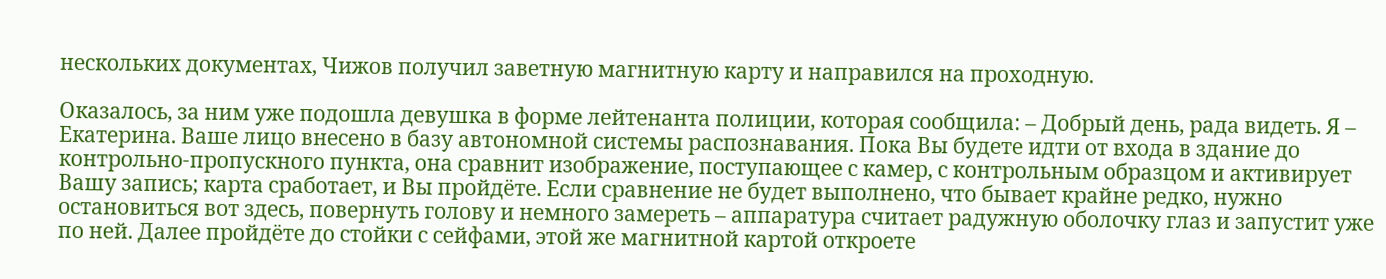нескольких документах, Чижов получил заветную магнитную карту и направился на проходную.

Оказалось, за ним уже подошла девушка в форме лейтенанта полиции, которая сообщила: – Добрый день, рада видеть. Я – Екатерина. Ваше лицо внесено в базу автономной системы распознавания. Пока Вы будете идти от входа в здание до контрольно-пропускного пункта, она сравнит изображение, поступающее с камер, с контрольным образцом и активирует Вашу запись; карта сработает, и Вы пройдёте. Если сравнение не будет выполнено, что бывает крайне редко, нужно остановиться вот здесь, повернуть голову и немного замереть – аппаратура считает радужную оболочку глаз и запустит уже по ней. Далее пройдёте до стойки с сейфами, этой же магнитной картой откроете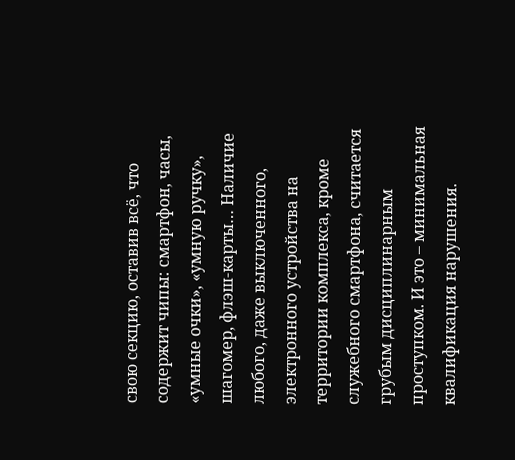свою секцию, оставив всё, что содержит чипы: смартфон, часы, «умные очки», «умную ручку», шагомер, флэш-карты… Наличие любого, даже выключенного, электронного устройства на территории комплекса, кроме служебного смартфона, считается грубым дисциплинарным проступком. И это – минимальная квалификация нарушения.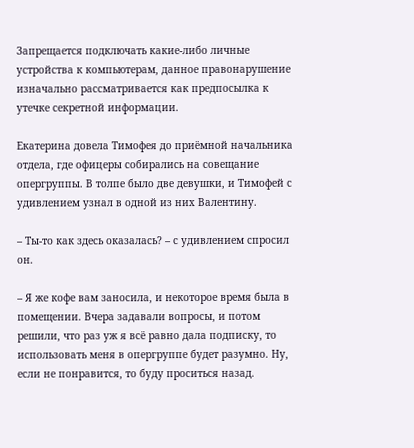Запрещается подключать какие-либо личные устройства к компьютерам, данное правонарушение изначально рассматривается как предпосылка к утечке секретной информации.

Екатерина довела Тимофея до приёмной начальника отдела, где офицеры собирались на совещание опергруппы. В толпе было две девушки, и Тимофей с удивлением узнал в одной из них Валентину.

– Ты-то как здесь оказалась? – с удивлением спросил он.

– Я же кофе вам заносила, и некоторое время была в помещении. Вчера задавали вопросы, и потом решили, что раз уж я всё равно дала подписку, то использовать меня в опергруппе будет разумно. Ну, если не понравится, то буду проситься назад.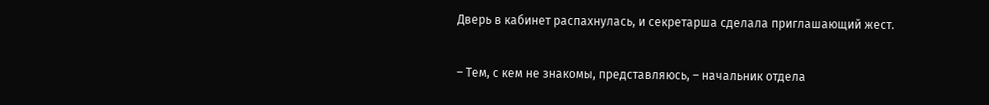Дверь в кабинет распахнулась, и секретарша сделала приглашающий жест.

– Тем, с кем не знакомы, представляюсь, – начальник отдела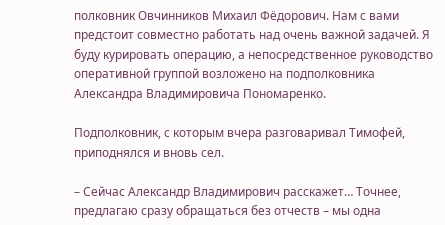полковник Овчинников Михаил Фёдорович. Нам с вами предстоит совместно работать над очень важной задачей. Я буду курировать операцию, а непосредственное руководство оперативной группой возложено на подполковника Александра Владимировича Пономаренко.

Подполковник, с которым вчера разговаривал Тимофей, приподнялся и вновь сел.

– Сейчас Александр Владимирович расскажет… Точнее, предлагаю сразу обращаться без отчеств – мы одна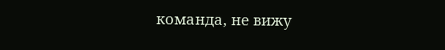команда, не вижу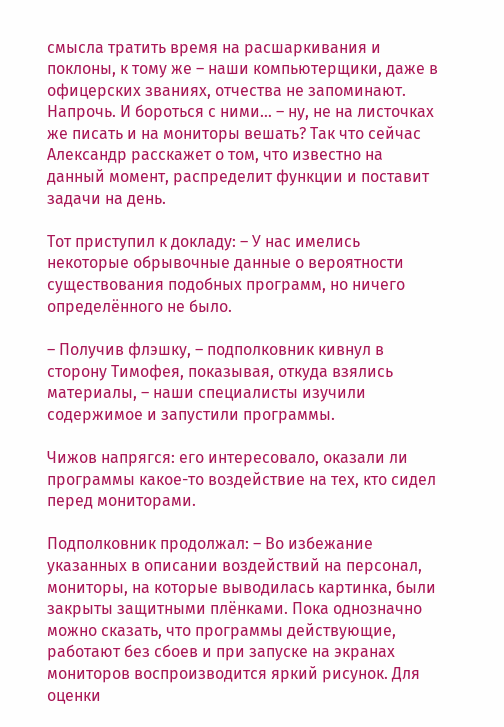смысла тратить время на расшаркивания и поклоны, к тому же – наши компьютерщики, даже в офицерских званиях, отчества не запоминают. Напрочь. И бороться с ними… – ну, не на листочках же писать и на мониторы вешать? Так что сейчас Александр расскажет о том, что известно на данный момент, распределит функции и поставит задачи на день.

Тот приступил к докладу: – У нас имелись некоторые обрывочные данные о вероятности существования подобных программ, но ничего определённого не было.

– Получив флэшку, – подполковник кивнул в сторону Тимофея, показывая, откуда взялись материалы, – наши специалисты изучили содержимое и запустили программы.

Чижов напрягся: его интересовало, оказали ли программы какое-то воздействие на тех, кто сидел перед мониторами.

Подполковник продолжал: – Во избежание указанных в описании воздействий на персонал, мониторы, на которые выводилась картинка, были закрыты защитными плёнками. Пока однозначно можно сказать, что программы действующие, работают без сбоев и при запуске на экранах мониторов воспроизводится яркий рисунок. Для оценки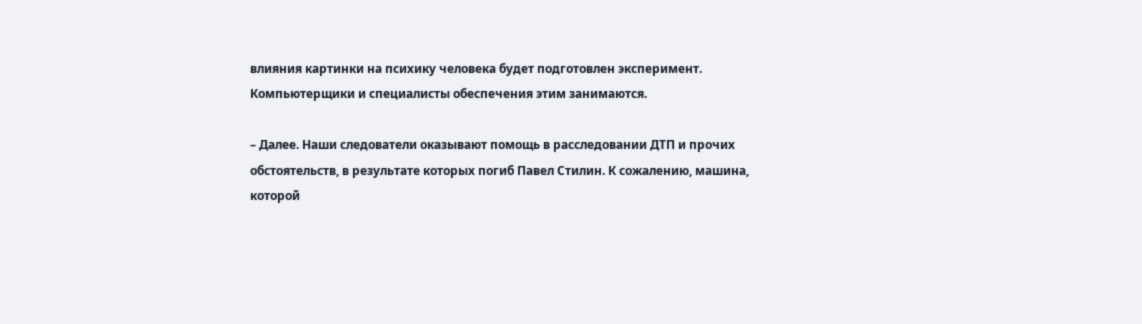влияния картинки на психику человека будет подготовлен эксперимент. Компьютерщики и специалисты обеспечения этим занимаются.

– Далее. Наши следователи оказывают помощь в расследовании ДТП и прочих обстоятельств, в результате которых погиб Павел Стилин. К сожалению, машина, которой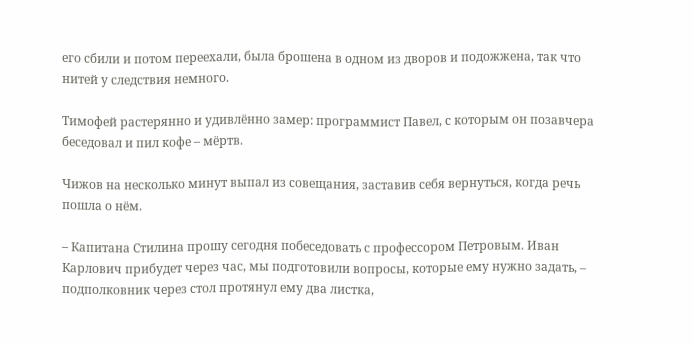его сбили и потом переехали, была брошена в одном из дворов и подожжена, так что нитей у следствия немного.

Тимофей растерянно и удивлённо замер: программист Павел, с которым он позавчера беседовал и пил кофе – мёртв.

Чижов на несколько минут выпал из совещания, заставив себя вернуться, когда речь пошла о нём.

– Капитана Стилина прошу сегодня побеседовать с профессором Петровым. Иван Карлович прибудет через час, мы подготовили вопросы, которые ему нужно задать, – подполковник через стол протянул ему два листка,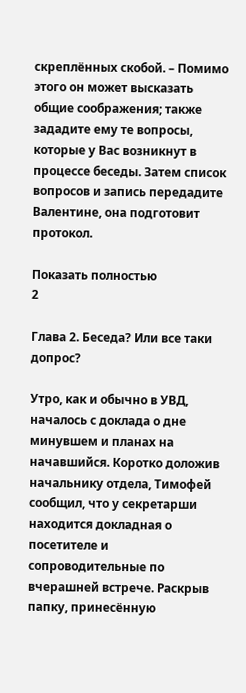скреплённых скобой. – Помимо этого он может высказать общие соображения; также зададите ему те вопросы, которые у Вас возникнут в процессе беседы. Затем список вопросов и запись передадите Валентине, она подготовит протокол.

Показать полностью
2

Глава 2. Беседа? Или все таки допрос?

Утро, как и обычно в УВД, началось с доклада о дне минувшем и планах на начавшийся. Коротко доложив начальнику отдела, Тимофей сообщил, что у секретарши находится докладная о посетителе и сопроводительные по вчерашней встрече. Раскрыв папку, принесённую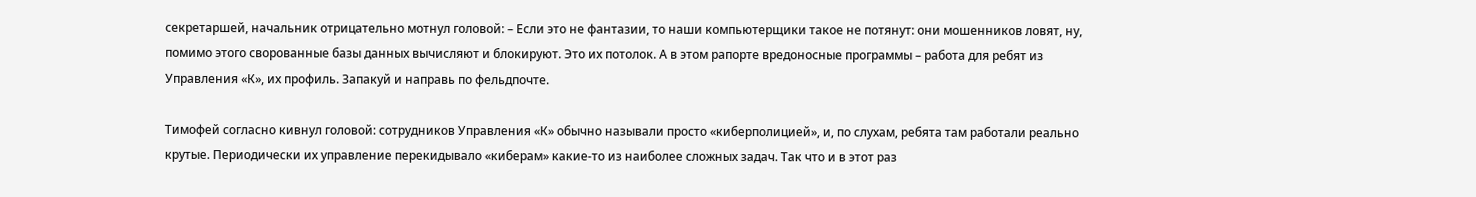секретаршей, начальник отрицательно мотнул головой: – Если это не фантазии, то наши компьютерщики такое не потянут: они мошенников ловят, ну, помимо этого сворованные базы данных вычисляют и блокируют. Это их потолок. А в этом рапорте вредоносные программы – работа для ребят из Управления «К», их профиль. Запакуй и направь по фельдпочте.

Тимофей согласно кивнул головой: сотрудников Управления «К» обычно называли просто «киберполицией», и, по слухам, ребята там работали реально крутые. Периодически их управление перекидывало «киберам» какие-то из наиболее сложных задач. Так что и в этот раз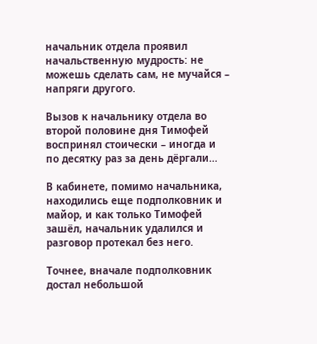начальник отдела проявил начальственную мудрость: не можешь сделать сам, не мучайся – напряги другого.

Вызов к начальнику отдела во второй половине дня Тимофей воспринял стоически – иногда и по десятку раз за день дёргали…

В кабинете, помимо начальника, находились еще подполковник и майор, и как только Тимофей зашёл, начальник удалился и разговор протекал без него.

Точнее, вначале подполковник достал небольшой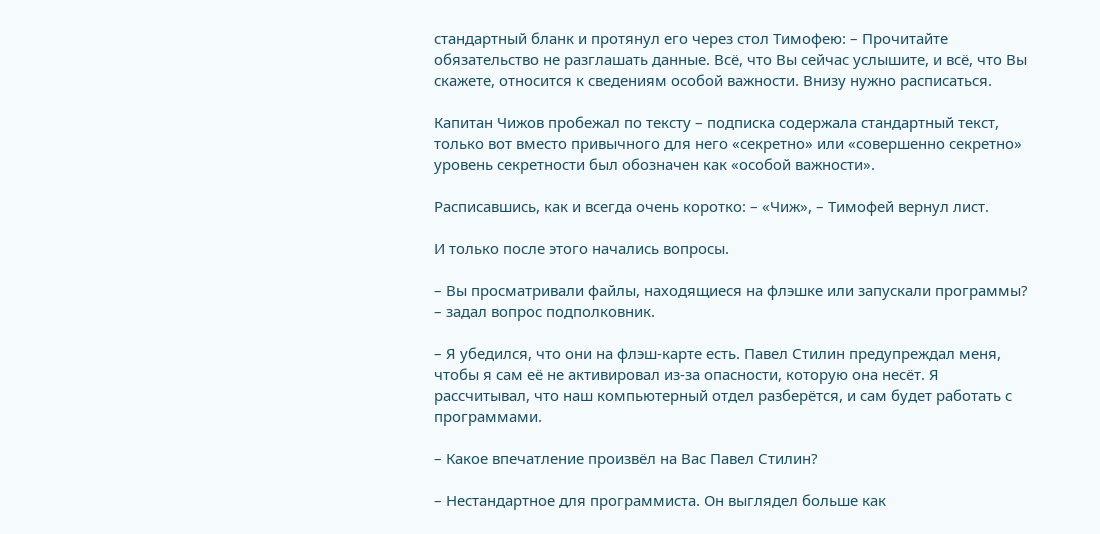стандартный бланк и протянул его через стол Тимофею: – Прочитайте обязательство не разглашать данные. Всё, что Вы сейчас услышите, и всё, что Вы скажете, относится к сведениям особой важности. Внизу нужно расписаться.

Капитан Чижов пробежал по тексту – подписка содержала стандартный текст, только вот вместо привычного для него «секретно» или «совершенно секретно» уровень секретности был обозначен как «особой важности».

Расписавшись, как и всегда очень коротко: – «Чиж», – Тимофей вернул лист.

И только после этого начались вопросы.

– Вы просматривали файлы, находящиеся на флэшке или запускали программы? – задал вопрос подполковник.

– Я убедился, что они на флэш-карте есть. Павел Стилин предупреждал меня, чтобы я сам её не активировал из-за опасности, которую она несёт. Я рассчитывал, что наш компьютерный отдел разберётся, и сам будет работать с программами.

– Какое впечатление произвёл на Вас Павел Стилин?

– Нестандартное для программиста. Он выглядел больше как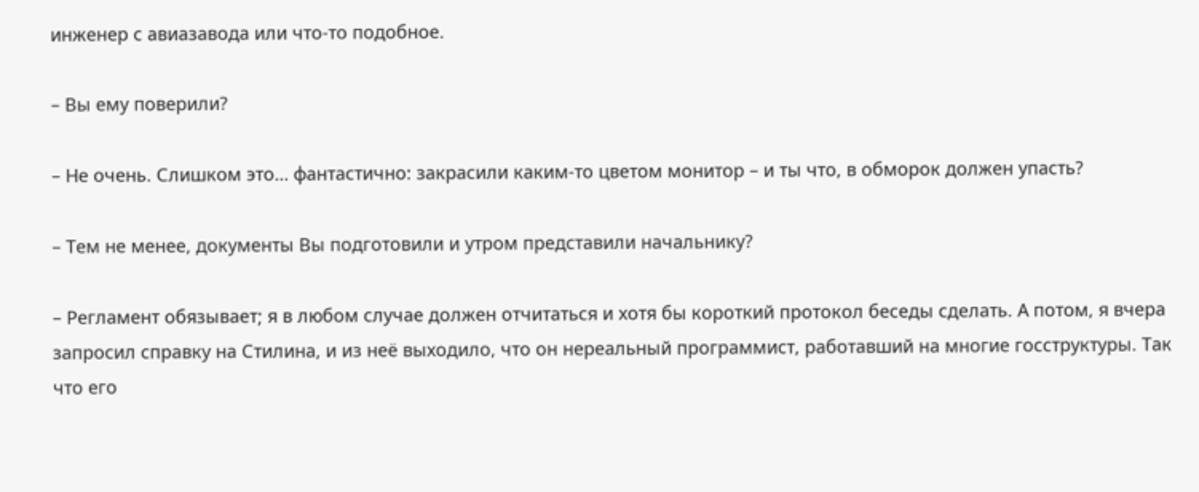инженер с авиазавода или что-то подобное.

– Вы ему поверили?

– Не очень. Слишком это… фантастично: закрасили каким-то цветом монитор – и ты что, в обморок должен упасть?

– Тем не менее, документы Вы подготовили и утром представили начальнику?

– Регламент обязывает; я в любом случае должен отчитаться и хотя бы короткий протокол беседы сделать. А потом, я вчера запросил справку на Стилина, и из неё выходило, что он нереальный программист, работавший на многие госструктуры. Так что его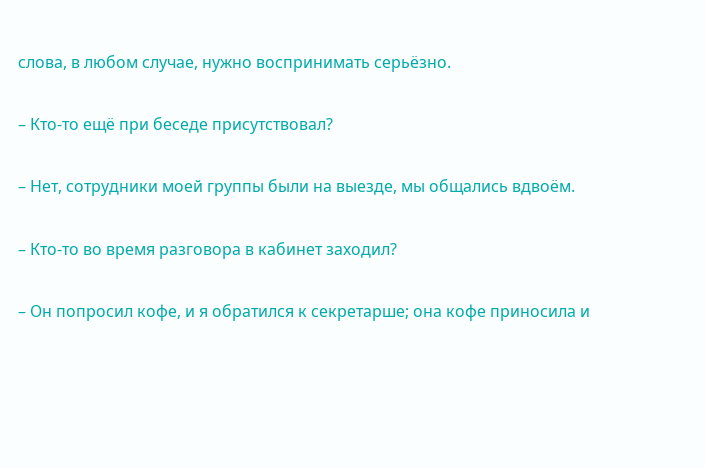слова, в любом случае, нужно воспринимать серьёзно.

– Кто-то ещё при беседе присутствовал?

– Нет, сотрудники моей группы были на выезде, мы общались вдвоём.

– Кто-то во время разговора в кабинет заходил?

– Он попросил кофе, и я обратился к секретарше; она кофе приносила и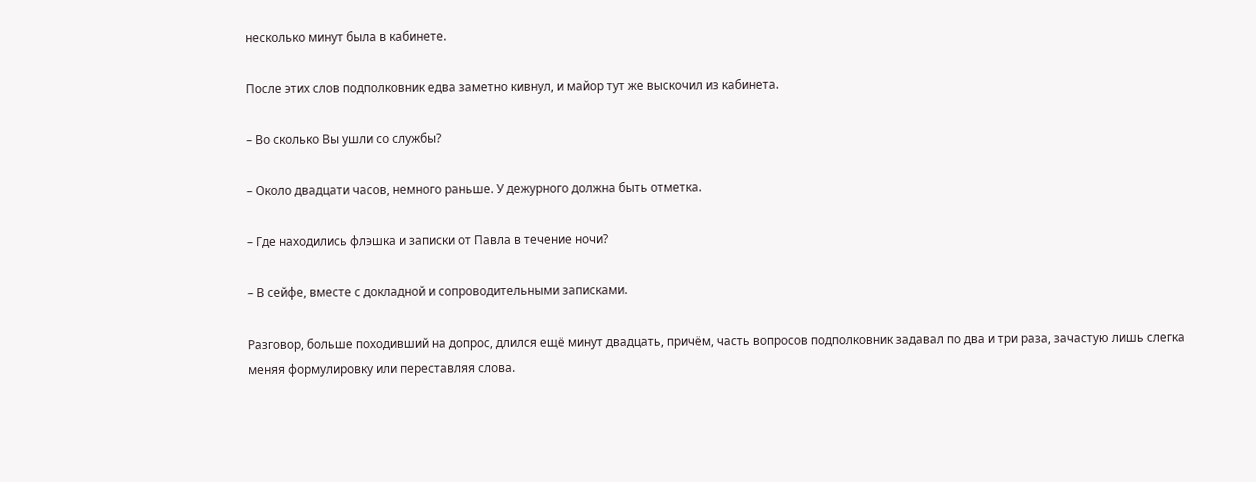несколько минут была в кабинете.

После этих слов подполковник едва заметно кивнул, и майор тут же выскочил из кабинета.

– Во сколько Вы ушли со службы?

– Около двадцати часов, немного раньше. У дежурного должна быть отметка.

– Где находились флэшка и записки от Павла в течение ночи?

– В сейфе, вместе с докладной и сопроводительными записками.

Разговор, больше походивший на допрос, длился ещё минут двадцать, причём, часть вопросов подполковник задавал по два и три раза, зачастую лишь слегка меняя формулировку или переставляя слова.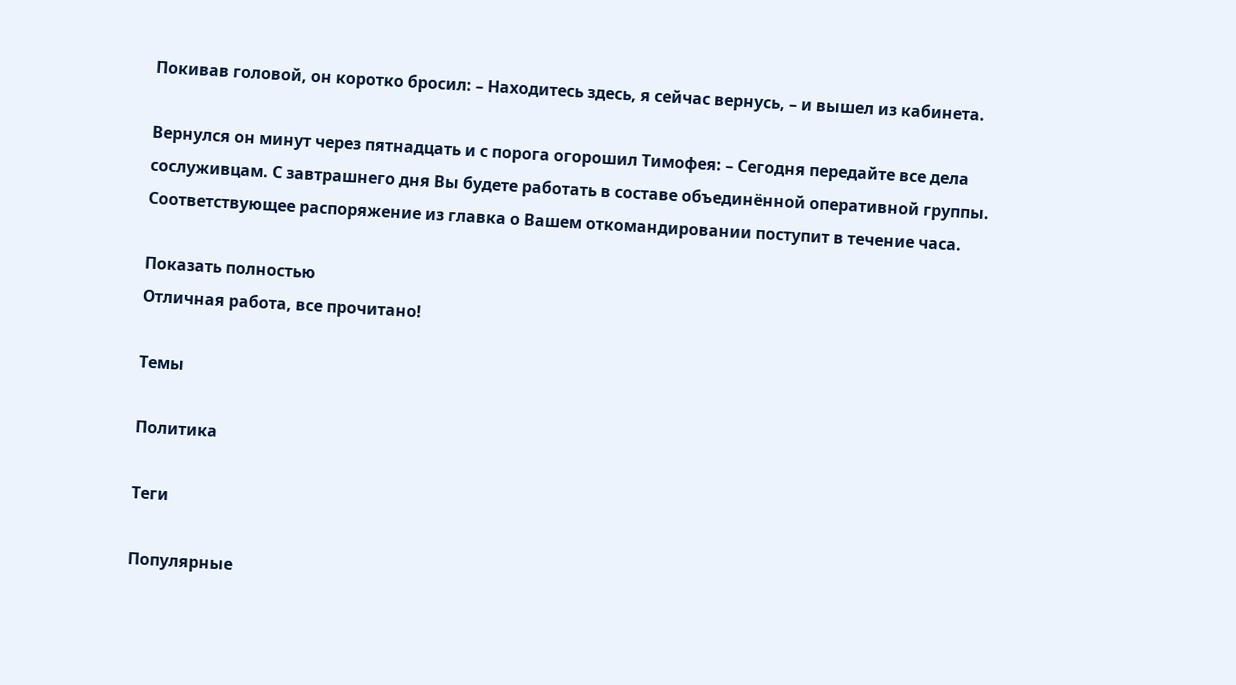Покивав головой, он коротко бросил: – Находитесь здесь, я сейчас вернусь, – и вышел из кабинета.

Вернулся он минут через пятнадцать и с порога огорошил Тимофея: – Сегодня передайте все дела сослуживцам. С завтрашнего дня Вы будете работать в составе объединённой оперативной группы. Соответствующее распоряжение из главка о Вашем откомандировании поступит в течение часа.

Показать полностью
Отличная работа, все прочитано!

Темы

Политика

Теги

Популярные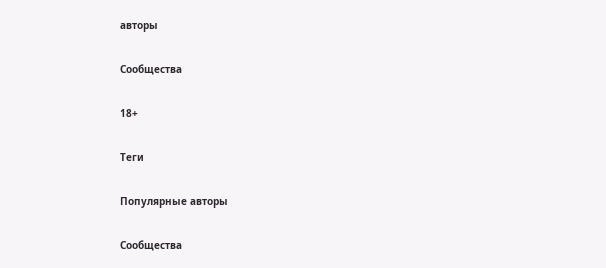авторы

Сообщества

18+

Теги

Популярные авторы

Сообщества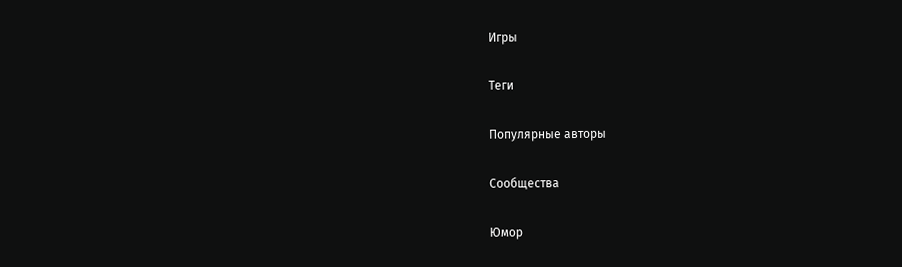Игры

Теги

Популярные авторы

Сообщества

Юмор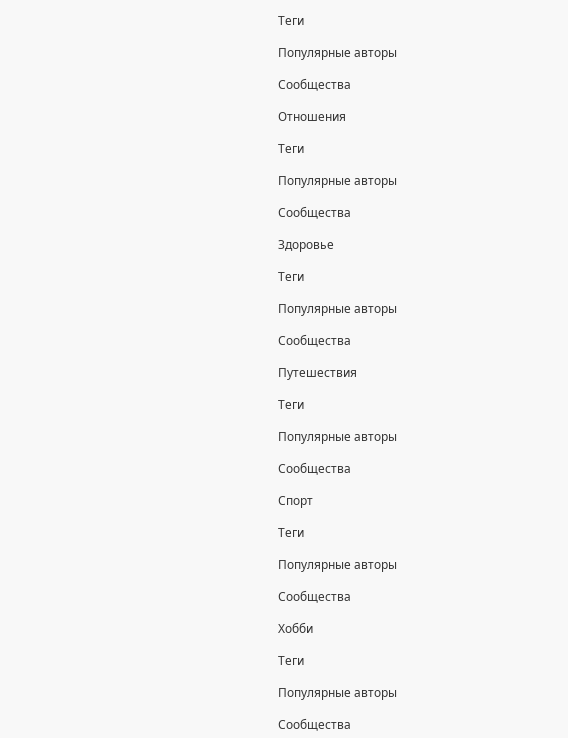Теги

Популярные авторы

Сообщества

Отношения

Теги

Популярные авторы

Сообщества

Здоровье

Теги

Популярные авторы

Сообщества

Путешествия

Теги

Популярные авторы

Сообщества

Спорт

Теги

Популярные авторы

Сообщества

Хобби

Теги

Популярные авторы

Сообщества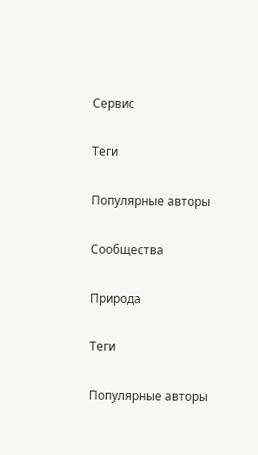Сервис

Теги

Популярные авторы

Сообщества

Природа

Теги

Популярные авторы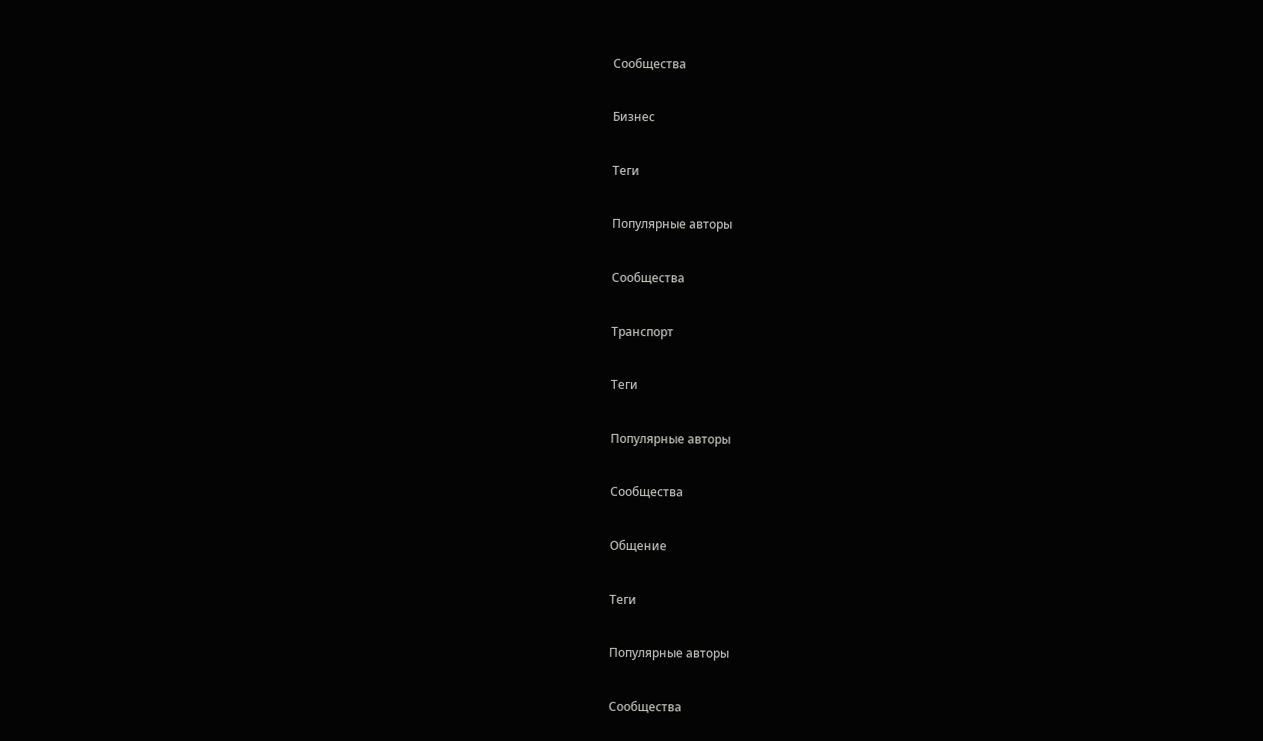Сообщества

Бизнес

Теги

Популярные авторы

Сообщества

Транспорт

Теги

Популярные авторы

Сообщества

Общение

Теги

Популярные авторы

Сообщества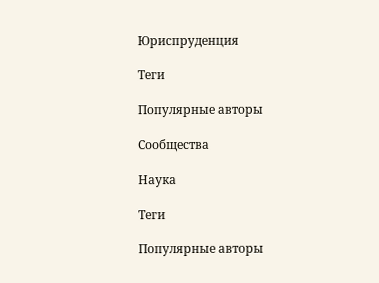Юриспруденция

Теги

Популярные авторы

Сообщества

Наука

Теги

Популярные авторы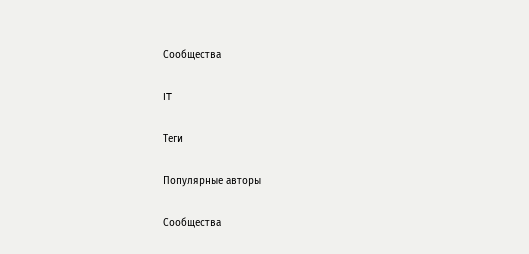Сообщества

IT

Теги

Популярные авторы

Сообщества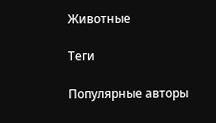Животные

Теги

Популярные авторы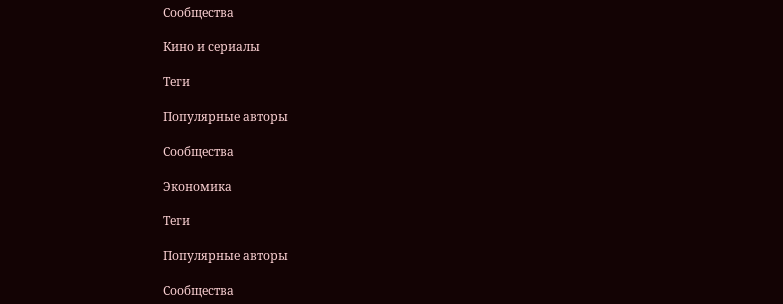Сообщества

Кино и сериалы

Теги

Популярные авторы

Сообщества

Экономика

Теги

Популярные авторы

Сообщества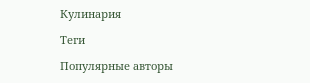Кулинария

Теги

Популярные авторы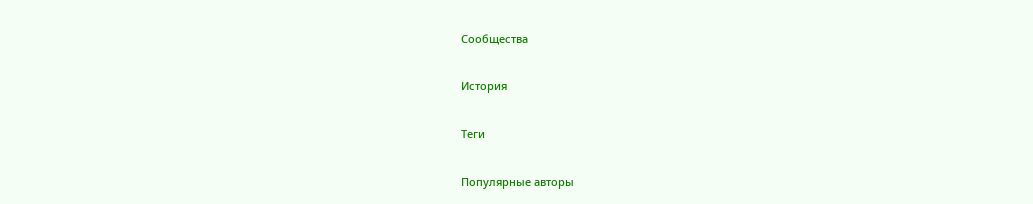Сообщества

История

Теги

Популярные авторы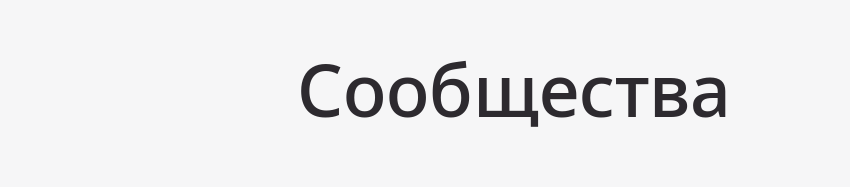Сообщества